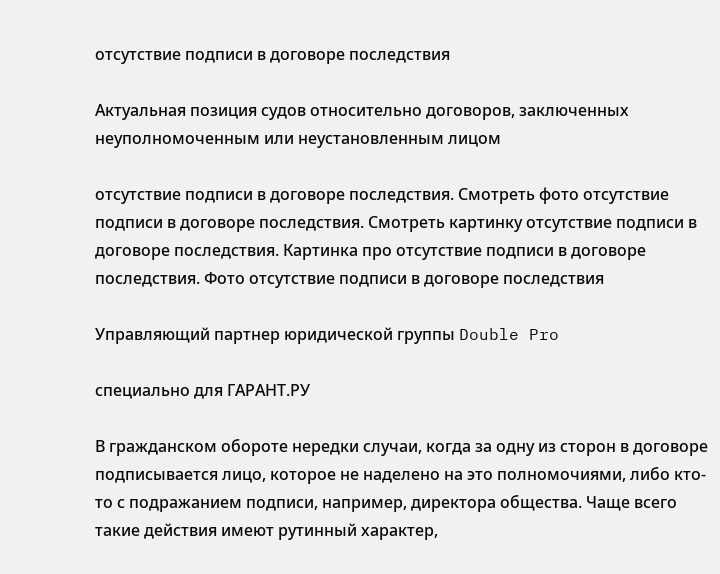отсутствие подписи в договоре последствия

Актуальная позиция судов относительно договоров, заключенных неуполномоченным или неустановленным лицом

отсутствие подписи в договоре последствия. Смотреть фото отсутствие подписи в договоре последствия. Смотреть картинку отсутствие подписи в договоре последствия. Картинка про отсутствие подписи в договоре последствия. Фото отсутствие подписи в договоре последствия

Управляющий партнер юридической группы Double Pro

специально для ГАРАНТ.РУ

В гражданском обороте нередки случаи, когда за одну из сторон в договоре подписывается лицо, которое не наделено на это полномочиями, либо кто-то с подражанием подписи, например, директора общества. Чаще всего такие действия имеют рутинный характер,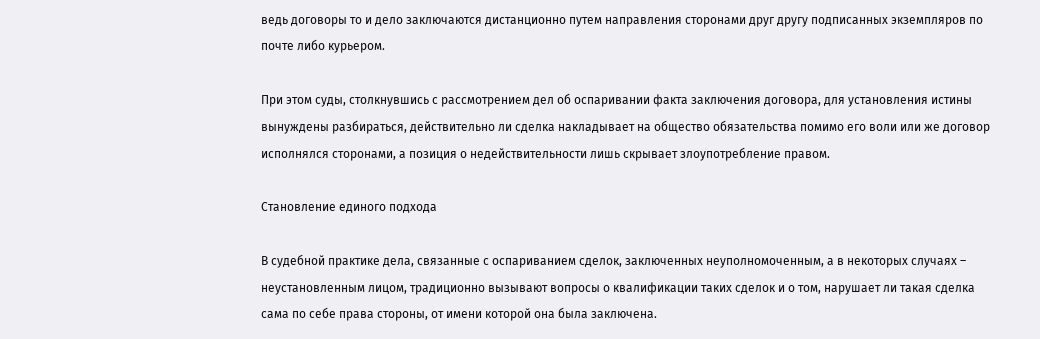ведь договоры то и дело заключаются дистанционно путем направления сторонами друг другу подписанных экземпляров по почте либо курьером.

При этом суды, столкнувшись с рассмотрением дел об оспаривании факта заключения договора, для установления истины вынуждены разбираться, действительно ли сделка накладывает на общество обязательства помимо его воли или же договор исполнялся сторонами, а позиция о недействительности лишь скрывает злоупотребление правом.

Становление единого подхода

В судебной практике дела, связанные с оспариванием сделок, заключенных неуполномоченным, а в некоторых случаях – неустановленным лицом, традиционно вызывают вопросы о квалификации таких сделок и о том, нарушает ли такая сделка сама по себе права стороны, от имени которой она была заключена.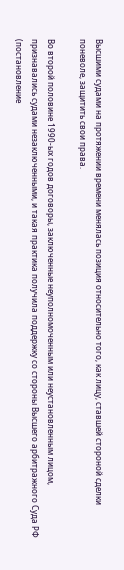Высшими судами на протяжении времени менялась позиция относительно того, как лицу, ставшей стороной сделки поневоле, защитить свои права.

Во второй половине 1990-ых годов договоры, заключенные неуполномоченным или неустановленным лицом, признавались судами незаключенными, и такая практика получила поддержку со стороны Высшего арбитражного Суда РФ (постановление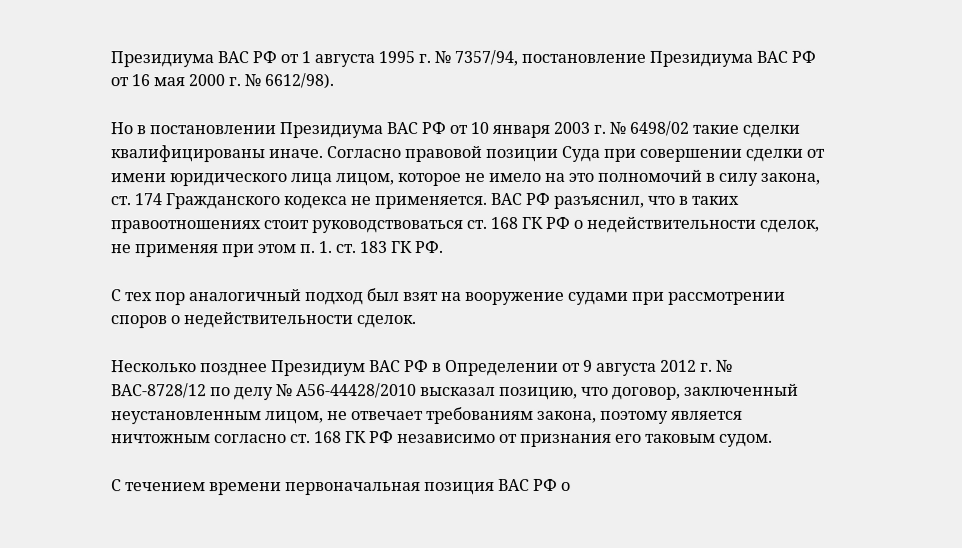Президиума ВАС РФ от 1 августа 1995 г. № 7357/94, постановление Президиума ВАС РФ от 16 мая 2000 г. № 6612/98).

Но в постановлении Президиума ВАС РФ от 10 января 2003 г. № 6498/02 такие сделки квалифицированы иначе. Согласно правовой позиции Суда при совершении сделки от имени юридического лица лицом, которое не имело на это полномочий в силу закона, ст. 174 Гражданского кодекса не применяется. ВАС РФ разъяснил, что в таких правоотношениях стоит руководствоваться ст. 168 ГК РФ о недействительности сделок, не применяя при этом п. 1. ст. 183 ГК РФ.

С тех пор аналогичный подход был взят на вооружение судами при рассмотрении споров о недействительности сделок.

Несколько позднее Президиум ВАС РФ в Определении от 9 августа 2012 г. № ВАС-8728/12 по делу № А56-44428/2010 высказал позицию, что договор, заключенный неустановленным лицом, не отвечает требованиям закона, поэтому является ничтожным согласно ст. 168 ГК РФ независимо от признания его таковым судом.

С течением времени первоначальная позиция ВАС РФ о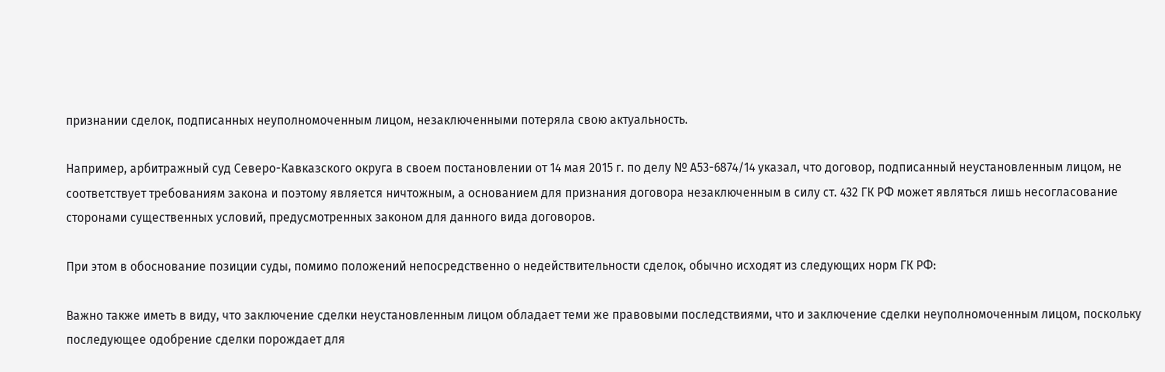признании сделок, подписанных неуполномоченным лицом, незаключенными потеряла свою актуальность.

Например, арбитражный суд Северо-Кавказского округа в своем постановлении от 14 мая 2015 г. по делу № А53-6874/14 указал, что договор, подписанный неустановленным лицом, не соответствует требованиям закона и поэтому является ничтожным, а основанием для признания договора незаключенным в силу ст. 432 ГК РФ может являться лишь несогласование сторонами существенных условий, предусмотренных законом для данного вида договоров.

При этом в обоснование позиции суды, помимо положений непосредственно о недействительности сделок, обычно исходят из следующих норм ГК РФ:

Важно также иметь в виду, что заключение сделки неустановленным лицом обладает теми же правовыми последствиями, что и заключение сделки неуполномоченным лицом, поскольку последующее одобрение сделки порождает для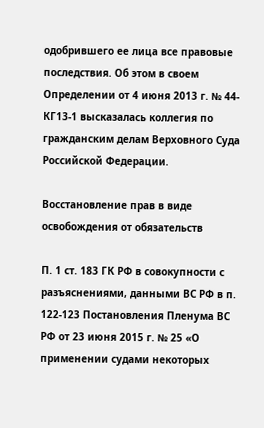одобрившего ее лица все правовые последствия. Об этом в своем Определении от 4 июня 2013 г. № 44-КГ13-1 высказалась коллегия по гражданским делам Верховного Суда Российской Федерации.

Восстановление прав в виде освобождения от обязательств

П. 1 ст. 183 ГК РФ в совокупности с разъяснениями, данными ВС РФ в п. 122-123 Постановления Пленума ВС РФ от 23 июня 2015 г. № 25 «О применении судами некоторых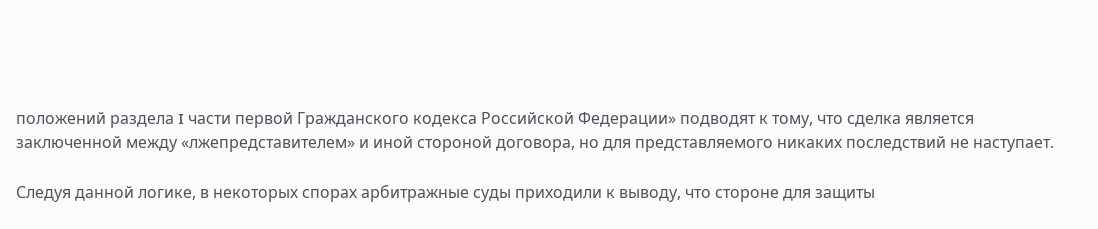положений раздела I части первой Гражданского кодекса Российской Федерации» подводят к тому, что сделка является заключенной между «лжепредставителем» и иной стороной договора, но для представляемого никаких последствий не наступает.

Следуя данной логике, в некоторых спорах арбитражные суды приходили к выводу, что стороне для защиты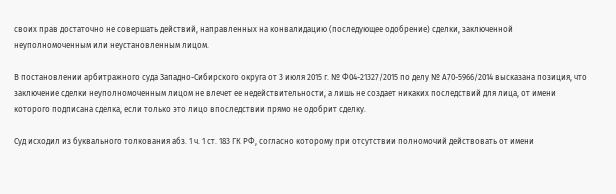своих прав достаточно не совершать действий, направленных на конвалидацию (последующее одобрение) сделки, заключенной неуполномоченным или неустановленным лицом.

В постановлении арбитражного суда Западно-Сибирского округа от 3 июля 2015 г. № Ф04-21327/2015 по делу № А70-5966/2014 высказана позиция, что заключение сделки неуполномоченным лицом не влечет ее недействительности, а лишь не создает никаких последствий для лица, от имени которого подписана сделка, если только это лицо впоследствии прямо не одобрит сделку.

Суд исходил из буквального толкования абз. 1 ч. 1 ст. 183 ГК РФ, согласно которому при отсутствии полномочий действовать от имени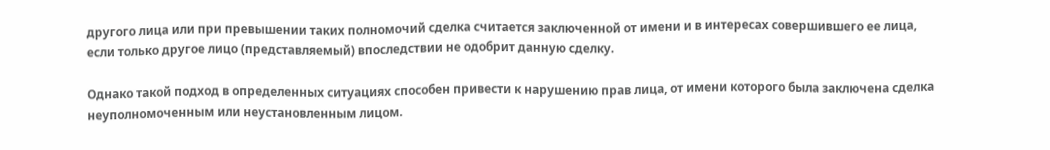другого лица или при превышении таких полномочий сделка считается заключенной от имени и в интересах совершившего ее лица, если только другое лицо (представляемый) впоследствии не одобрит данную сделку.

Однако такой подход в определенных ситуациях способен привести к нарушению прав лица, от имени которого была заключена сделка неуполномоченным или неустановленным лицом.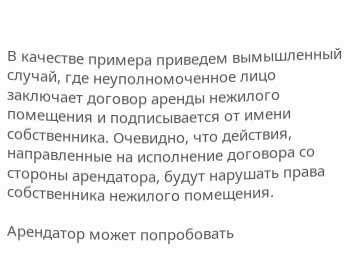В качестве примера приведем вымышленный случай, где неуполномоченное лицо заключает договор аренды нежилого помещения и подписывается от имени собственника. Очевидно, что действия, направленные на исполнение договора со стороны арендатора, будут нарушать права собственника нежилого помещения.

Арендатор может попробовать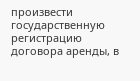произвести государственную регистрацию договора аренды, в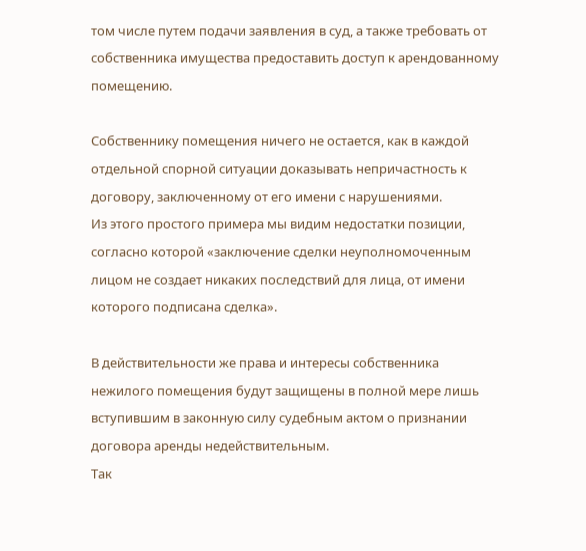том числе путем подачи заявления в суд, а также требовать от собственника имущества предоставить доступ к арендованному помещению.

Собственнику помещения ничего не остается, как в каждой отдельной спорной ситуации доказывать непричастность к договору, заключенному от его имени с нарушениями.
Из этого простого примера мы видим недостатки позиции, согласно которой «заключение сделки неуполномоченным лицом не создает никаких последствий для лица, от имени которого подписана сделка».

В действительности же права и интересы собственника нежилого помещения будут защищены в полной мере лишь вступившим в законную силу судебным актом о признании договора аренды недействительным.
Так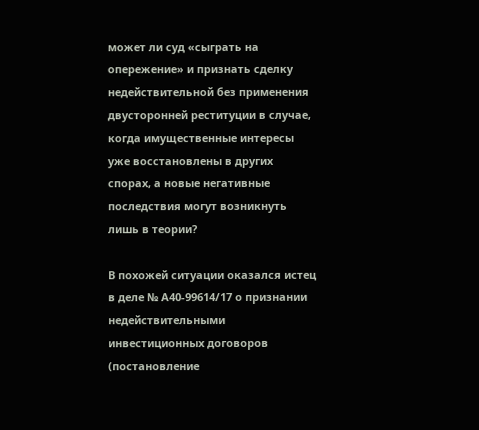может ли суд «сыграть на опережение» и признать сделку недействительной без применения двусторонней реституции в случае, когда имущественные интересы уже восстановлены в других спорах, а новые негативные последствия могут возникнуть лишь в теории?

В похожей ситуации оказался истец в деле № А40-99614/17 о признании недействительными инвестиционных договоров (постановление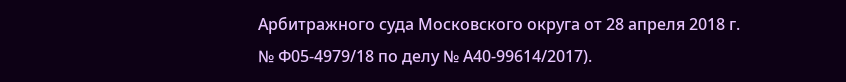Арбитражного суда Московского округа от 28 апреля 2018 г. № Ф05-4979/18 по делу № А40-99614/2017).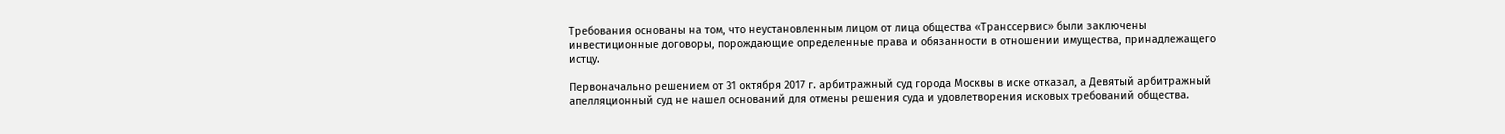Требования основаны на том, что неустановленным лицом от лица общества «Транссервис» были заключены инвестиционные договоры, порождающие определенные права и обязанности в отношении имущества, принадлежащего истцу.

Первоначально решением от 31 октября 2017 г. арбитражный суд города Москвы в иске отказал, а Девятый арбитражный апелляционный суд не нашел оснований для отмены решения суда и удовлетворения исковых требований общества.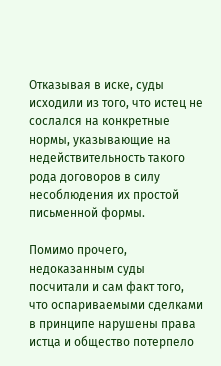Отказывая в иске, суды исходили из того, что истец не сослался на конкретные нормы, указывающие на недействительность такого рода договоров в силу несоблюдения их простой письменной формы.

Помимо прочего, недоказанным суды посчитали и сам факт того, что оспариваемыми сделками в принципе нарушены права истца и общество потерпело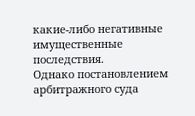какие-либо негативные имущественные последствия.
Однако постановлением арбитражного суда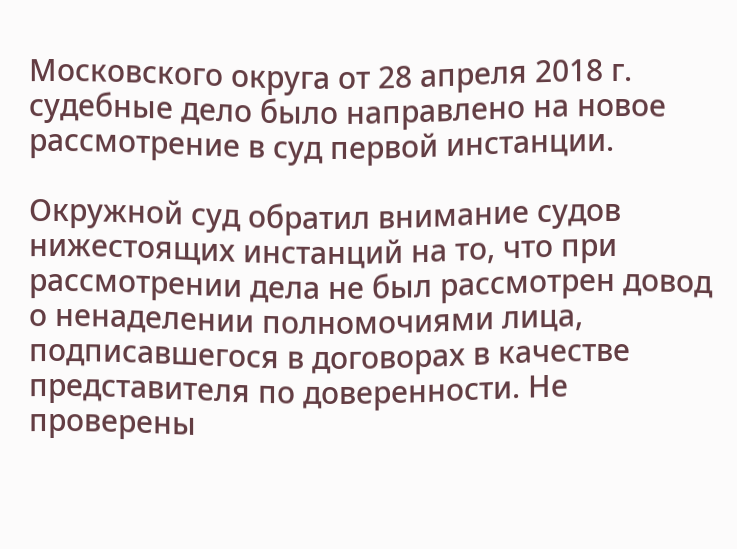Московского округа от 28 апреля 2018 г. судебные дело было направлено на новое рассмотрение в суд первой инстанции.

Окружной суд обратил внимание судов нижестоящих инстанций на то, что при рассмотрении дела не был рассмотрен довод о ненаделении полномочиями лица, подписавшегося в договорах в качестве представителя по доверенности. Не проверены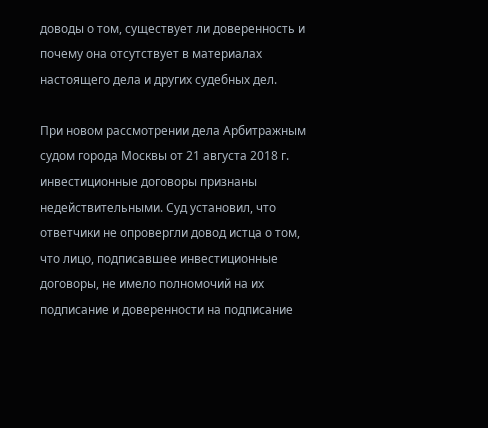доводы о том, существует ли доверенность и почему она отсутствует в материалах настоящего дела и других судебных дел.

При новом рассмотрении дела Арбитражным судом города Москвы от 21 августа 2018 г. инвестиционные договоры признаны недействительными. Суд установил, что ответчики не опровергли довод истца о том, что лицо, подписавшее инвестиционные договоры, не имело полномочий на их подписание и доверенности на подписание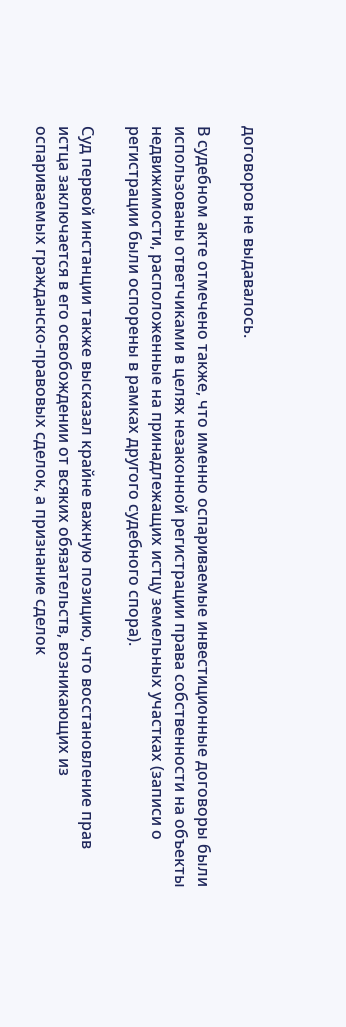договоров не выдавалось.

В судебном акте отмечено также, что именно оспариваемые инвестиционные договоры были использованы ответчиками в целях незаконной регистрации права собственности на объекты недвижимости, расположенные на принадлежащих истцу земельных участках (записи о регистрации были оспорены в рамках другого судебного спора).

Суд первой инстанции также высказал крайне важную позицию, что восстановление прав истца заключается в его освобождении от всяких обязательств, возникающих из оспариваемых гражданско-правовых сделок, а признание сделок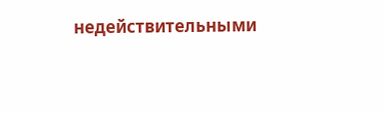недействительными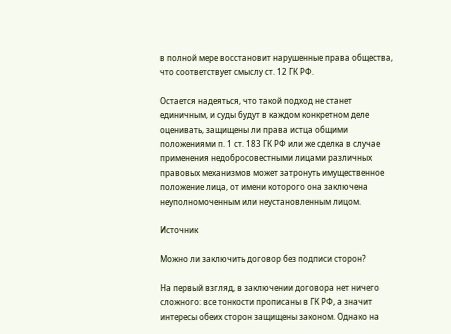в полной мере восстановит нарушенные права общества, что соответствует смыслу ст. 12 ГК РФ.

Остается надеяться, что такой подход не станет единичным, и суды будут в каждом конкретном деле оценивать, защищены ли права истца общими положениями п. 1 ст. 183 ГК РФ или же сделка в случае применения недобросовестными лицами различных правовых механизмов может затронуть имущественное положение лица, от имени которого она заключена неуполномоченным или неустановленным лицом.

Источник

Можно ли заключить договор без подписи сторон?

На первый взгляд, в заключении договора нет ничего сложного: все тонкости прописаны в ГК РФ, а значит интересы обеих сторон защищены законом. Однако на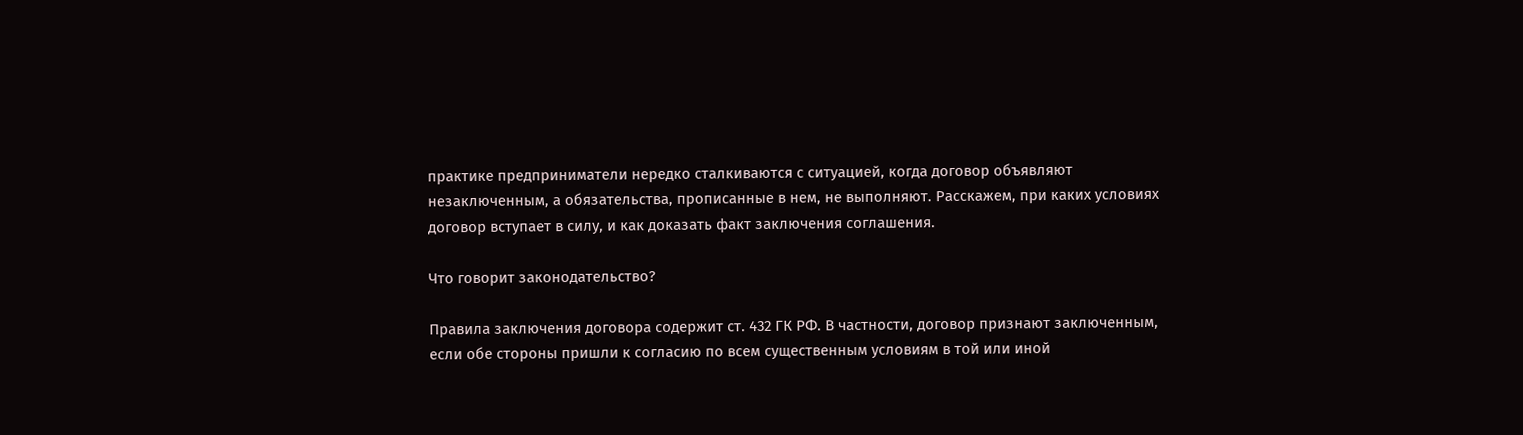практике предприниматели нередко сталкиваются с ситуацией, когда договор объявляют незаключенным, а обязательства, прописанные в нем, не выполняют. Расскажем, при каких условиях договор вступает в силу, и как доказать факт заключения соглашения.

Что говорит законодательство?

Правила заключения договора содержит ст. 432 ГК РФ. В частности, договор признают заключенным, если обе стороны пришли к согласию по всем существенным условиям в той или иной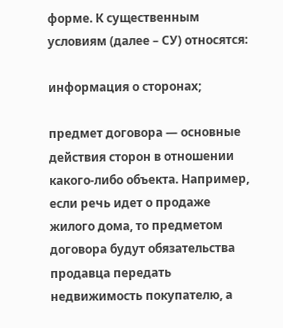форме. К существенным условиям (далее – СУ) относятся:

информация о сторонах;

предмет договора — основные действия сторон в отношении какого-либо объекта. Например, если речь идет о продаже жилого дома, то предметом договора будут обязательства продавца передать недвижимость покупателю, а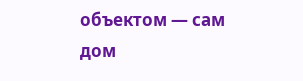объектом — сам дом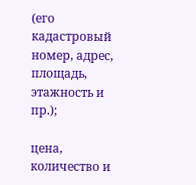(его кадастровый номер, адрес, площадь, этажность и пр.);

цена, количество и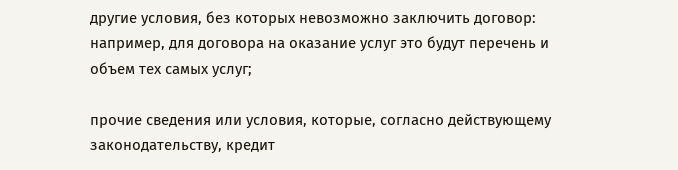другие условия, без которых невозможно заключить договор: например, для договора на оказание услуг это будут перечень и объем тех самых услуг;

прочие сведения или условия, которые, согласно действующему законодательству, кредит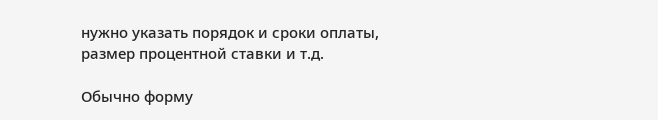нужно указать порядок и сроки оплаты, размер процентной ставки и т.д.

Обычно форму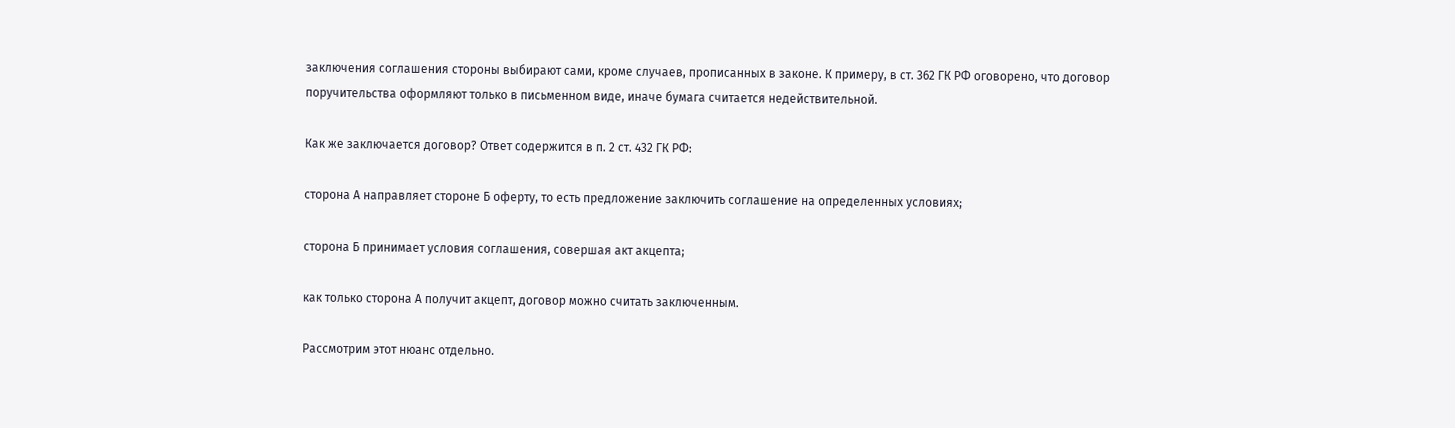заключения соглашения стороны выбирают сами, кроме случаев, прописанных в законе. К примеру, в ст. 362 ГК РФ оговорено, что договор поручительства оформляют только в письменном виде, иначе бумага считается недействительной.

Как же заключается договор? Ответ содержится в п. 2 ст. 432 ГК РФ:

сторона А направляет стороне Б оферту, то есть предложение заключить соглашение на определенных условиях;

сторона Б принимает условия соглашения, совершая акт акцепта;

как только сторона А получит акцепт, договор можно считать заключенным.

Рассмотрим этот нюанс отдельно.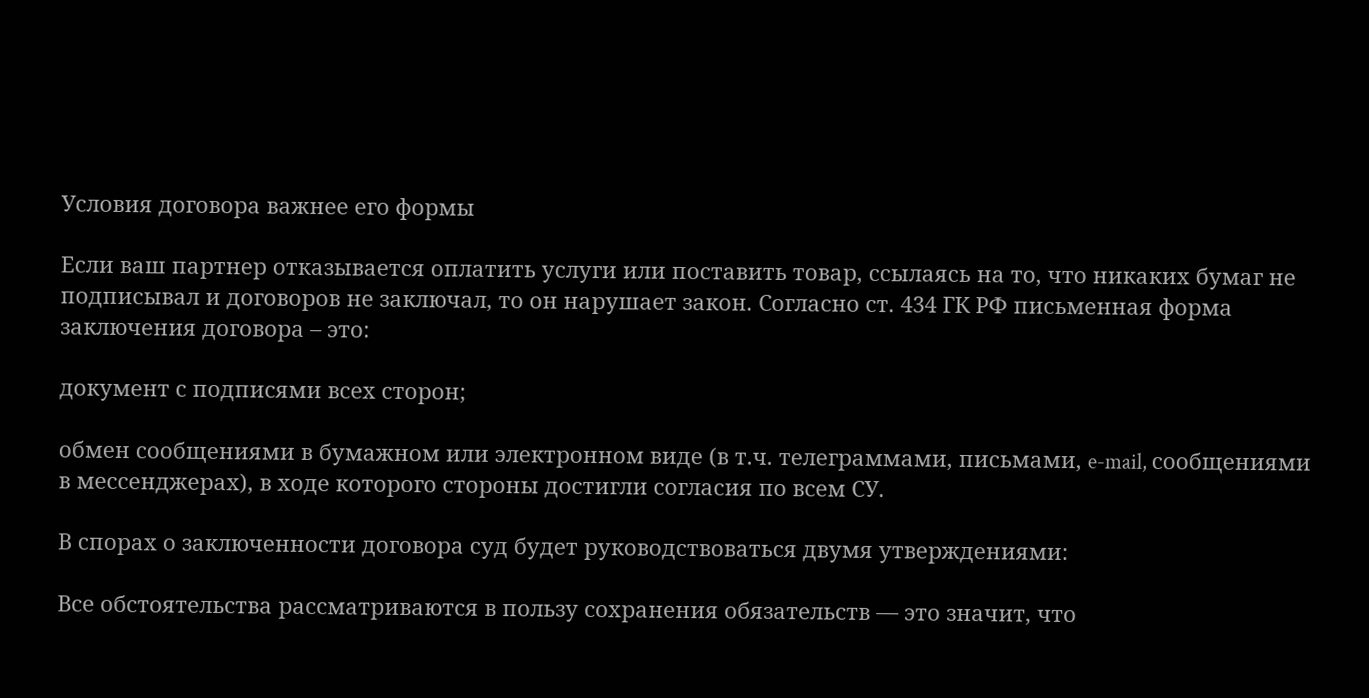Условия договора важнее его формы

Если ваш партнер отказывается оплатить услуги или поставить товар, ссылаясь на то, что никаких бумаг не подписывал и договоров не заключал, то он нарушает закон. Согласно ст. 434 ГК РФ письменная форма заключения договора – это:

документ с подписями всех сторон;

обмен сообщениями в бумажном или электронном виде (в т.ч. телеграммами, письмами, e-mail, сообщениями в мессенджерах), в ходе которого стороны достигли согласия по всем СУ.

В спорах о заключенности договора суд будет руководствоваться двумя утверждениями:

Все обстоятельства рассматриваются в пользу сохранения обязательств — это значит, что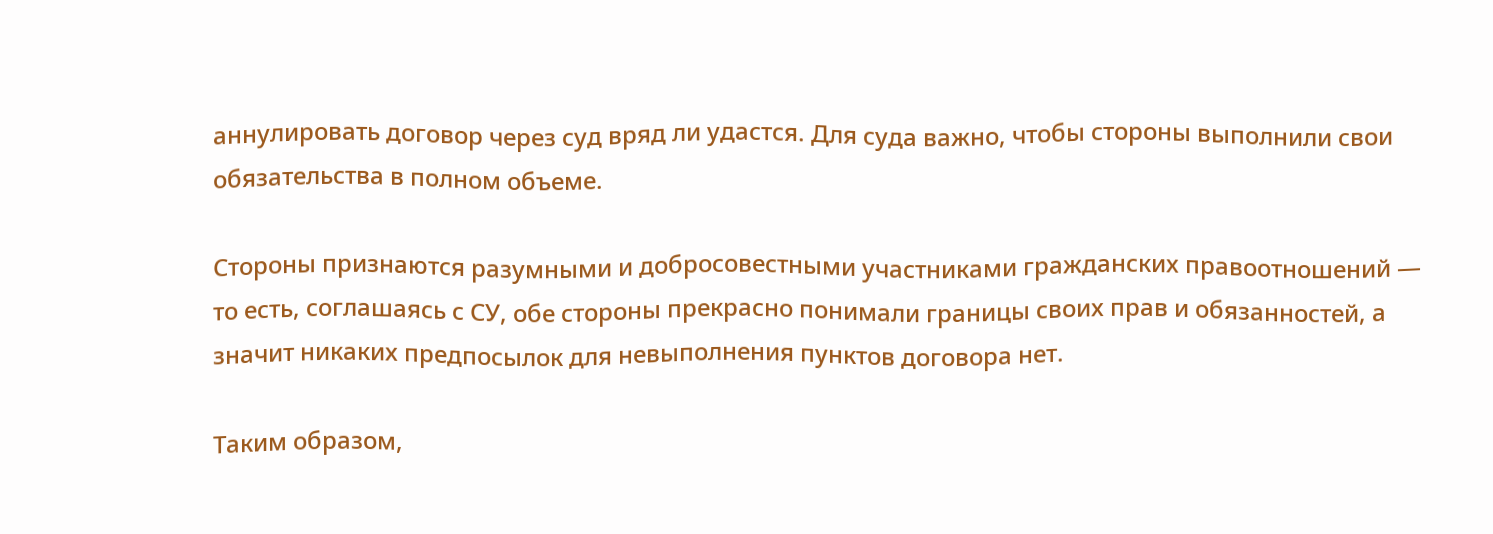аннулировать договор через суд вряд ли удастся. Для суда важно, чтобы стороны выполнили свои обязательства в полном объеме.

Стороны признаются разумными и добросовестными участниками гражданских правоотношений — то есть, соглашаясь с СУ, обе стороны прекрасно понимали границы своих прав и обязанностей, а значит никаких предпосылок для невыполнения пунктов договора нет.

Таким образом,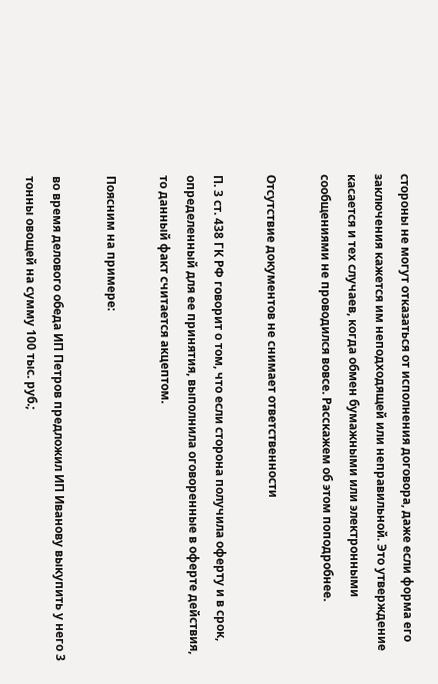стороны не могут отказаться от исполнения договора, даже если форма его заключения кажется им неподходящей или неправильной. Это утверждение касается и тех случаев, когда обмен бумажными или электронными сообщениями не проводился вовсе. Расскажем об этом поподробнее.

Отсутствие документов не снимает ответственности

П. 3 ст. 438 ГК РФ говорит о том, что если сторона получила оферту и в срок, определенный для ее принятия, выполнила оговоренные в оферте действия, то данный факт считается акцептом.

Поясним на примере:

во время делового обеда ИП Петров предложил ИП Иванову выкупить у него 3 тонны овощей на сумму 100 тыс. руб.;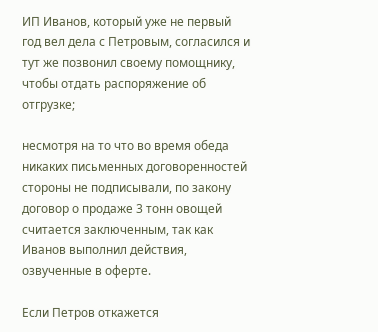ИП Иванов, который уже не первый год вел дела с Петровым, согласился и тут же позвонил своему помощнику, чтобы отдать распоряжение об отгрузке;

несмотря на то что во время обеда никаких письменных договоренностей стороны не подписывали, по закону договор о продаже 3 тонн овощей считается заключенным, так как Иванов выполнил действия, озвученные в оферте.

Если Петров откажется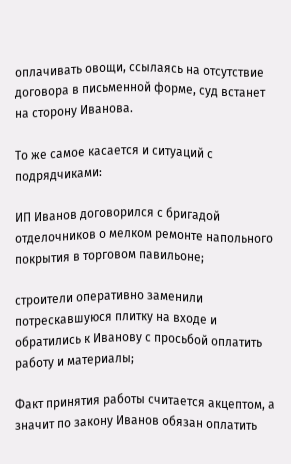оплачивать овощи, ссылаясь на отсутствие договора в письменной форме, суд встанет на сторону Иванова.

То же самое касается и ситуаций с подрядчиками:

ИП Иванов договорился с бригадой отделочников о мелком ремонте напольного покрытия в торговом павильоне;

строители оперативно заменили потрескавшуюся плитку на входе и обратились к Иванову с просьбой оплатить работу и материалы;

Факт принятия работы считается акцептом, а значит по закону Иванов обязан оплатить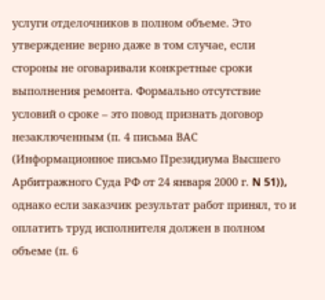услуги отделочников в полном объеме. Это утверждение верно даже в том случае, если стороны не оговаривали конкретные сроки выполнения ремонта. Формально отсутствие условий о сроке – это повод признать договор незаключенным (п. 4 письма ВАС (Информационное письмо Президиума Высшего Арбитражного Суда РФ от 24 января 2000 г. N 51)), однако если заказчик результат работ принял, то и оплатить труд исполнителя должен в полном объеме (п. 6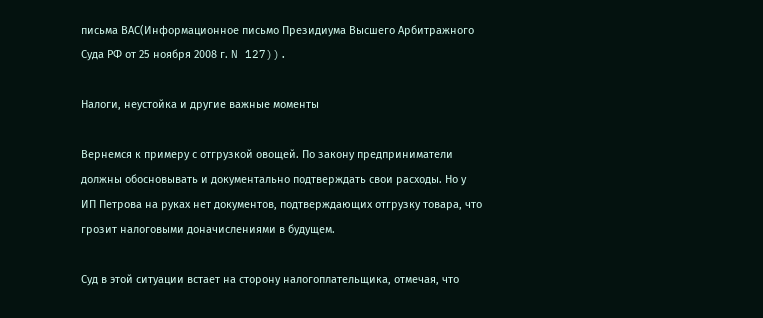письма ВАС(Информационное письмо Президиума Высшего Арбитражного Суда РФ от 25 ноября 2008 г. N 127)).

Налоги, неустойка и другие важные моменты

Вернемся к примеру с отгрузкой овощей. По закону предприниматели должны обосновывать и документально подтверждать свои расходы. Но у ИП Петрова на руках нет документов, подтверждающих отгрузку товара, что грозит налоговыми доначислениями в будущем.

Суд в этой ситуации встает на сторону налогоплательщика, отмечая, что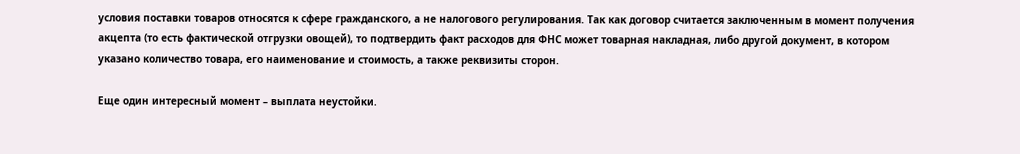условия поставки товаров относятся к сфере гражданского, а не налогового регулирования. Так как договор считается заключенным в момент получения акцепта (то есть фактической отгрузки овощей), то подтвердить факт расходов для ФНС может товарная накладная, либо другой документ, в котором указано количество товара, его наименование и стоимость, а также реквизиты сторон.

Еще один интересный момент – выплата неустойки.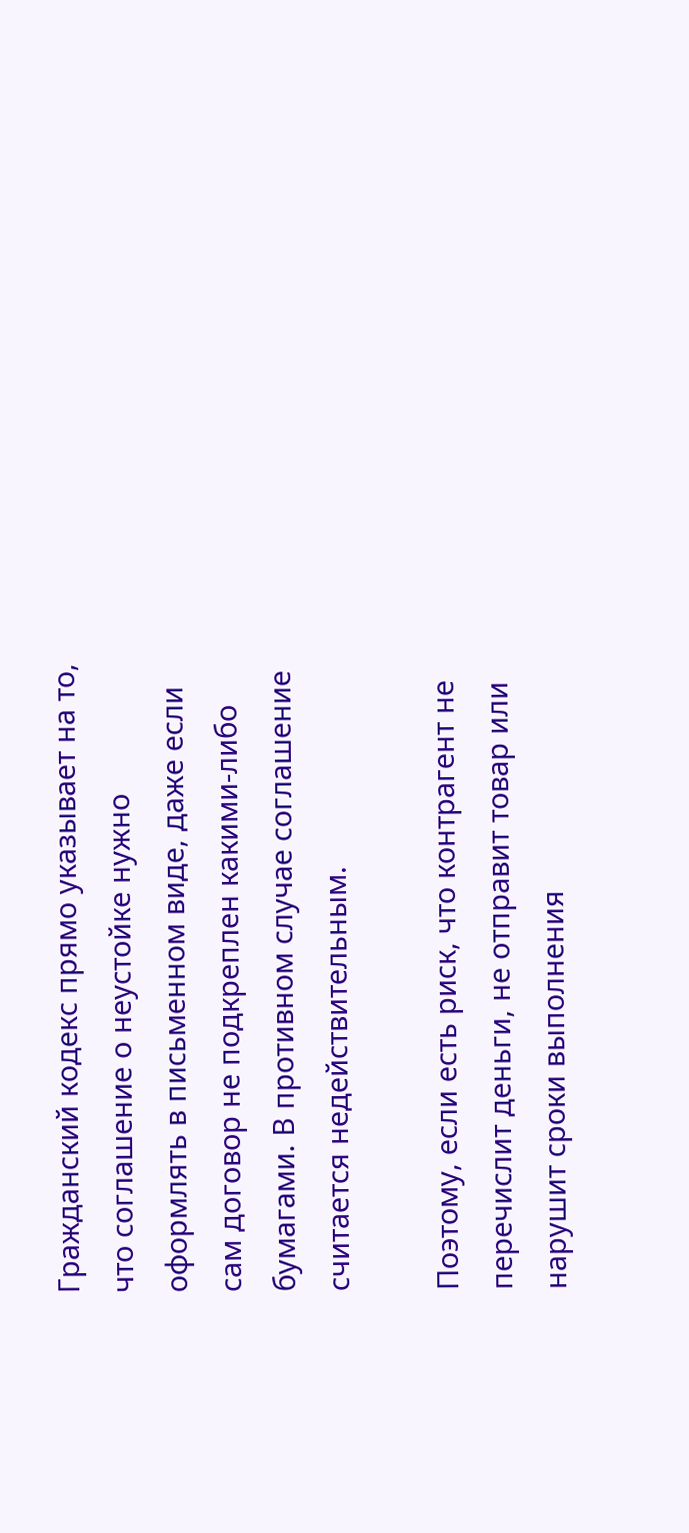Гражданский кодекс прямо указывает на то, что соглашение о неустойке нужно оформлять в письменном виде, даже если сам договор не подкреплен какими-либо бумагами. В противном случае соглашение считается недействительным.

Поэтому, если есть риск, что контрагент не перечислит деньги, не отправит товар или нарушит сроки выполнения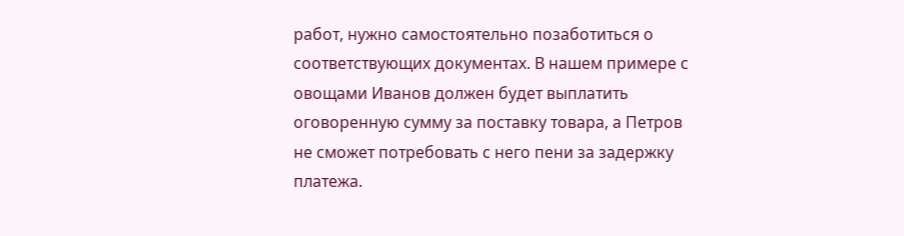работ, нужно самостоятельно позаботиться о соответствующих документах. В нашем примере с овощами Иванов должен будет выплатить оговоренную сумму за поставку товара, а Петров не сможет потребовать с него пени за задержку платежа.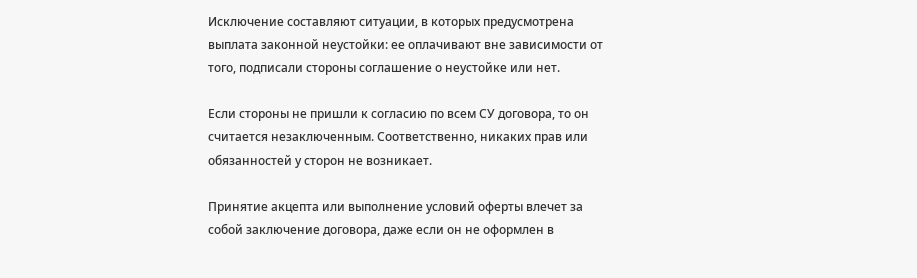Исключение составляют ситуации, в которых предусмотрена выплата законной неустойки: ее оплачивают вне зависимости от того, подписали стороны соглашение о неустойке или нет.

Если стороны не пришли к согласию по всем СУ договора, то он считается незаключенным. Соответственно, никаких прав или обязанностей у сторон не возникает.

Принятие акцепта или выполнение условий оферты влечет за собой заключение договора, даже если он не оформлен в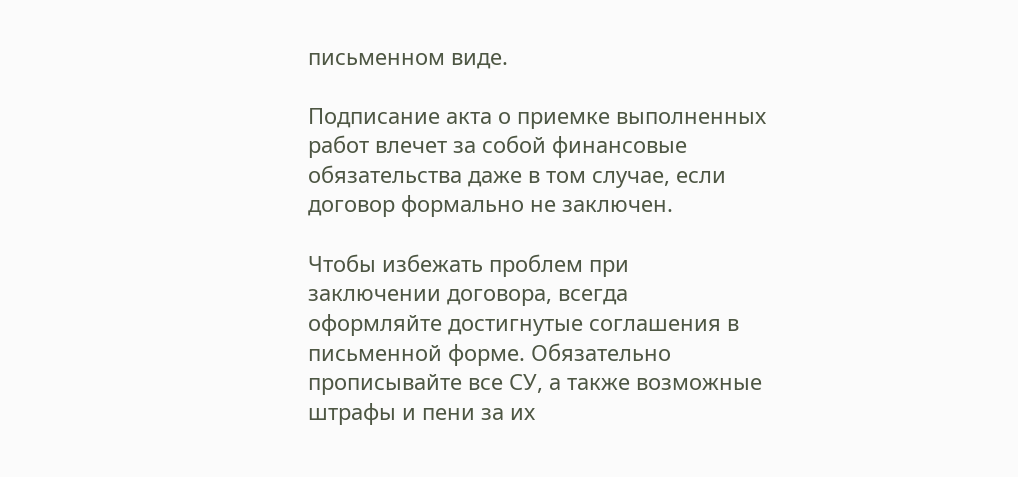письменном виде.

Подписание акта о приемке выполненных работ влечет за собой финансовые обязательства даже в том случае, если договор формально не заключен.

Чтобы избежать проблем при заключении договора, всегда оформляйте достигнутые соглашения в письменной форме. Обязательно прописывайте все СУ, а также возможные штрафы и пени за их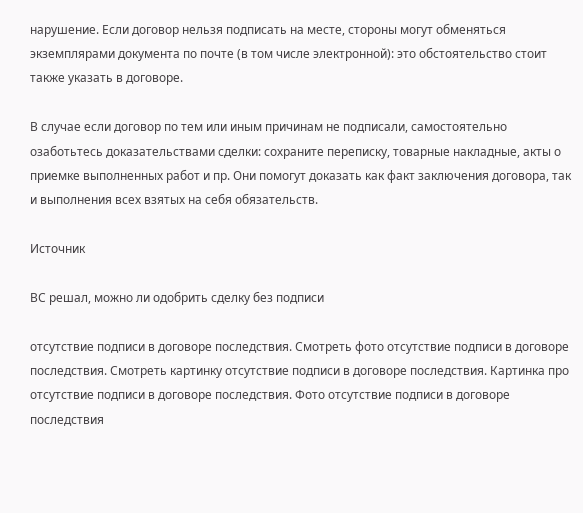нарушение. Если договор нельзя подписать на месте, стороны могут обменяться экземплярами документа по почте (в том числе электронной): это обстоятельство стоит также указать в договоре.

В случае если договор по тем или иным причинам не подписали, самостоятельно озаботьтесь доказательствами сделки: сохраните переписку, товарные накладные, акты о приемке выполненных работ и пр. Они помогут доказать как факт заключения договора, так и выполнения всех взятых на себя обязательств.

Источник

ВС решал, можно ли одобрить сделку без подписи

отсутствие подписи в договоре последствия. Смотреть фото отсутствие подписи в договоре последствия. Смотреть картинку отсутствие подписи в договоре последствия. Картинка про отсутствие подписи в договоре последствия. Фото отсутствие подписи в договоре последствия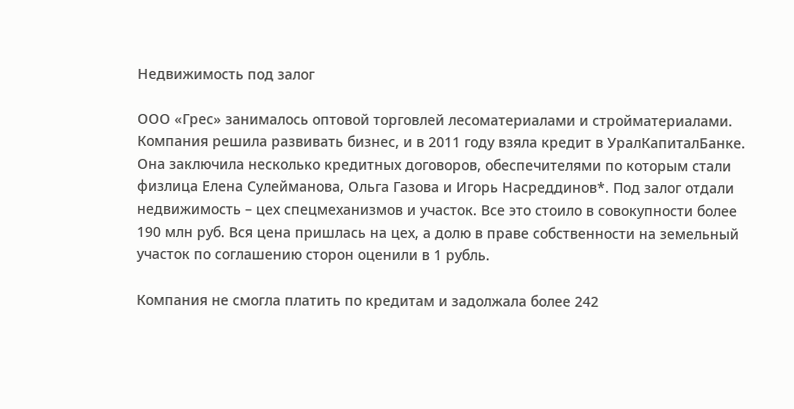Недвижимость под залог

ООО «Грес» занималось оптовой торговлей лесоматериалами и стройматериалами. Компания решила развивать бизнес, и в 2011 году взяла кредит в УралКапиталБанке. Она заключила несколько кредитных договоров, обеспечителями по которым стали физлица Елена Сулейманова, Ольга Газова и Игорь Насреддинов*. Под залог отдали недвижимость – цех спецмеханизмов и участок. Все это стоило в совокупности более 190 млн руб. Вся цена пришлась на цех, а долю в праве собственности на земельный участок по соглашению сторон оценили в 1 рубль.

Компания не смогла платить по кредитам и задолжала более 242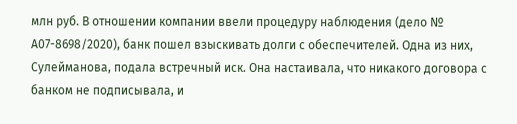млн руб. В отношении компании ввели процедуру наблюдения (дело № А07-8698/2020), банк пошел взыскивать долги с обеспечителей. Одна из них, Сулейманова, подала встречный иск. Она настаивала, что никакого договора с банком не подписывала, и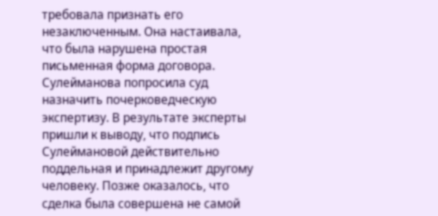требовала признать его незаключенным. Она настаивала, что была нарушена простая письменная форма договора. Сулейманова попросила суд назначить почерковедческую экспертизу. В результате эксперты пришли к выводу, что подпись Сулеймановой действительно поддельная и принадлежит другому человеку. Позже оказалось, что сделка была совершена не самой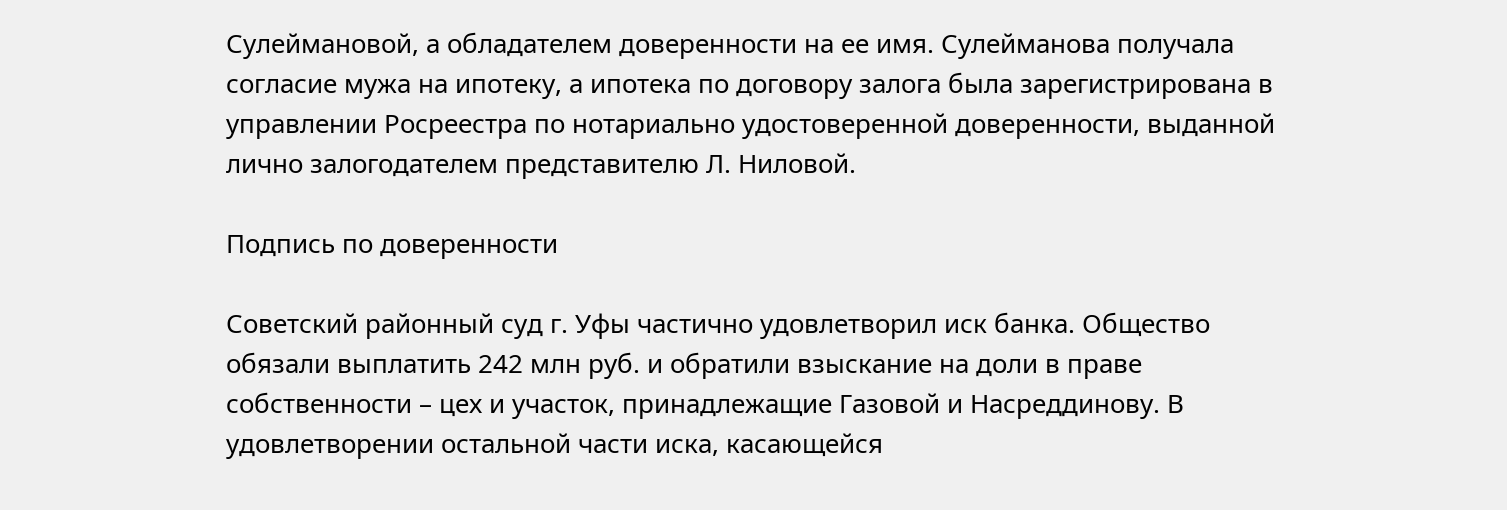Сулеймановой, а обладателем доверенности на ее имя. Сулейманова получала согласие мужа на ипотеку, а ипотека по договору залога была зарегистрирована в управлении Росреестра по нотариально удостоверенной доверенности, выданной лично залогодателем представителю Л. Ниловой.

Подпись по доверенности

Советский районный суд г. Уфы частично удовлетворил иск банка. Общество обязали выплатить 242 млн руб. и обратили взыскание на доли в праве собственности – цех и участок, принадлежащие Газовой и Насреддинову. В удовлетворении остальной части иска, касающейся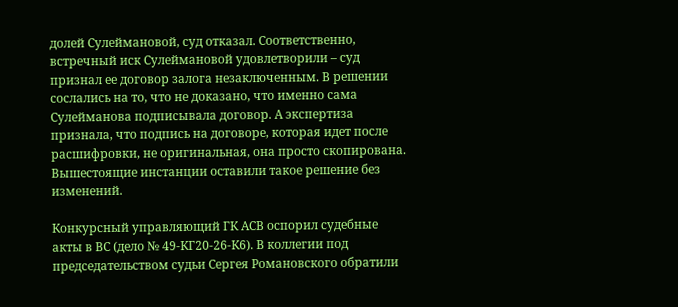долей Сулеймановой, суд отказал. Соответственно, встречный иск Сулеймановой удовлетворили – суд признал ее договор залога незаключенным. В решении сослались на то, что не доказано, что именно сама Сулейманова подписывала договор. А экспертиза признала, что подпись на договоре, которая идет после расшифровки, не оригинальная, она просто скопирована. Вышестоящие инстанции оставили такое решение без изменений.

Конкурсный управляющий ГК АСВ оспорил судебные акты в ВС (дело № 49-КГ20-26-К6). В коллегии под председательством судьи Сергея Романовского обратили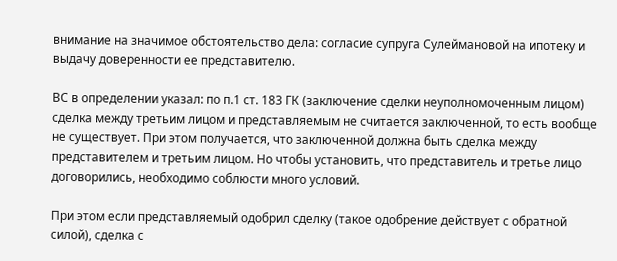внимание на значимое обстоятельство дела: согласие супруга Сулеймановой на ипотеку и выдачу доверенности ее представителю.

ВС в определении указал: по п.1 ст. 183 ГК (заключение сделки неуполномоченным лицом) сделка между третьим лицом и представляемым не считается заключенной, то есть вообще не существует. При этом получается, что заключенной должна быть сделка между представителем и третьим лицом. Но чтобы установить, что представитель и третье лицо договорились, необходимо соблюсти много условий.

При этом если представляемый одобрил сделку (такое одобрение действует с обратной силой), сделка с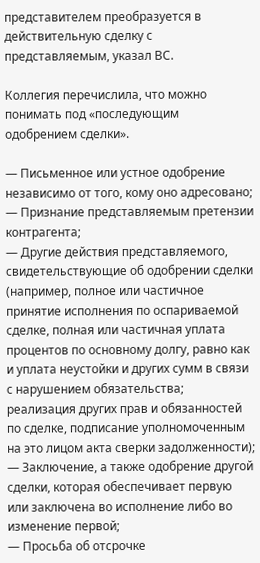представителем преобразуется в действительную сделку с представляемым, указал ВС.

Коллегия перечислила, что можно понимать под «последующим одобрением сделки».

— Письменное или устное одобрение независимо от того, кому оно адресовано;
— Признание представляемым претензии контрагента;
— Другие действия представляемого, свидетельствующие об одобрении сделки (например, полное или частичное принятие исполнения по оспариваемой сделке, полная или частичная уплата процентов по основному долгу, равно как и уплата неустойки и других сумм в связи с нарушением обязательства; реализация других прав и обязанностей по сделке, подписание уполномоченным на это лицом акта сверки задолженности);
— Заключение, а также одобрение другой сделки, которая обеспечивает первую или заключена во исполнение либо во изменение первой;
— Просьба об отсрочке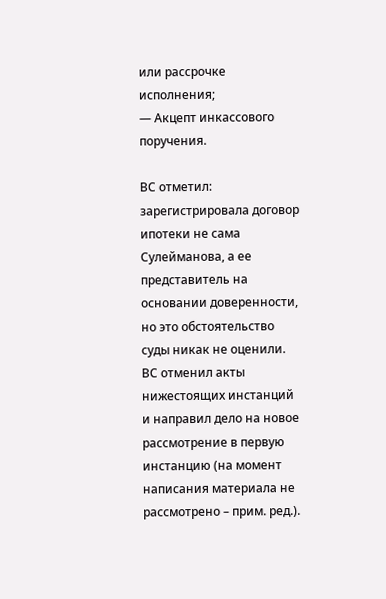или рассрочке исполнения;
— Акцепт инкассового поручения.

ВС отметил: зарегистрировала договор ипотеки не сама Сулейманова, а ее представитель на основании доверенности, но это обстоятельство суды никак не оценили. ВС отменил акты нижестоящих инстанций и направил дело на новое рассмотрение в первую инстанцию (на момент написания материала не рассмотрено – прим. ред.).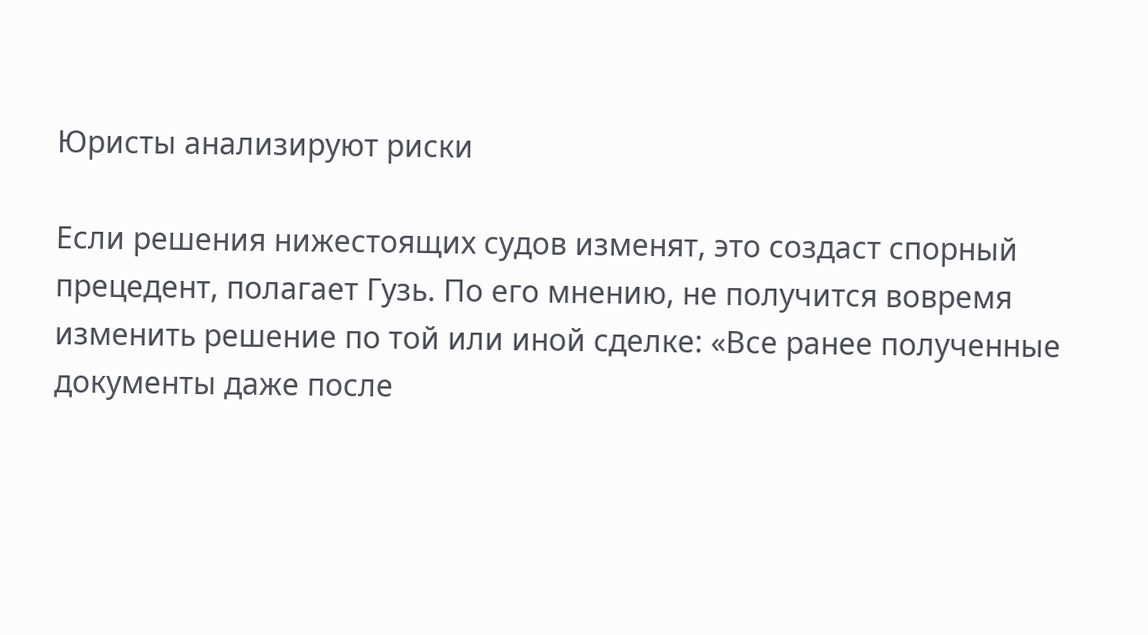Юристы анализируют риски

Если решения нижестоящих судов изменят, это создаст спорный прецедент, полагает Гузь. По его мнению, не получится вовремя изменить решение по той или иной сделке: «Все ранее полученные документы даже после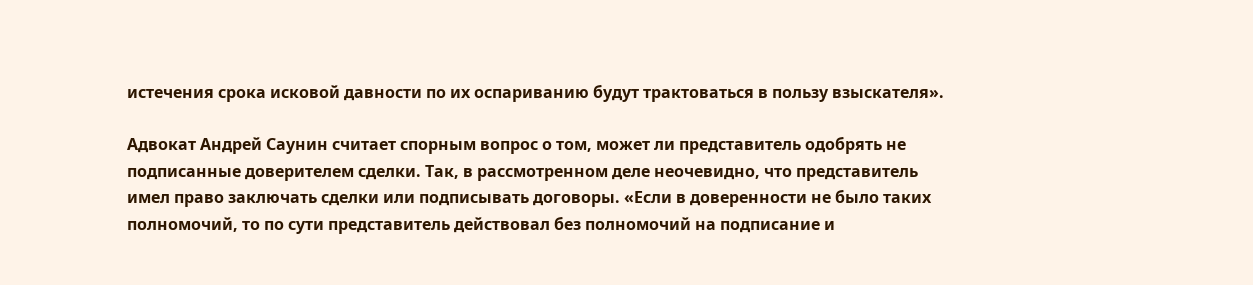истечения срока исковой давности по их оспариванию будут трактоваться в пользу взыскателя».

Адвокат Андрей Саунин считает спорным вопрос о том, может ли представитель одобрять не подписанные доверителем сделки. Так, в рассмотренном деле неочевидно, что представитель имел право заключать сделки или подписывать договоры. «Если в доверенности не было таких полномочий, то по сути представитель действовал без полномочий на подписание и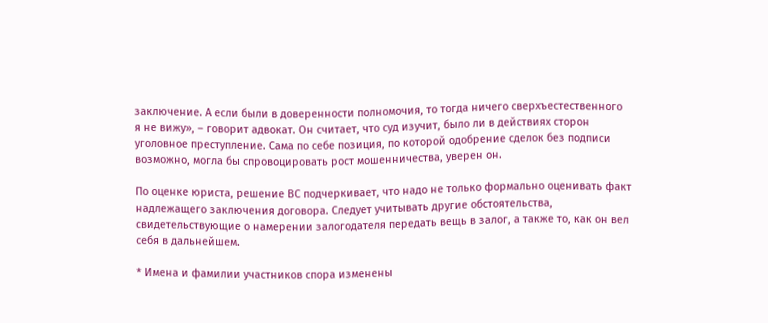заключение. А если были в доверенности полномочия, то тогда ничего сверхъестественного я не вижу», – говорит адвокат. Он считает, что суд изучит, было ли в действиях сторон уголовное преступление. Сама по себе позиция, по которой одобрение сделок без подписи возможно, могла бы спровоцировать рост мошенничества, уверен он.

По оценке юриста, решение ВС подчеркивает, что надо не только формально оценивать факт надлежащего заключения договора. Следует учитывать другие обстоятельства, свидетельствующие о намерении залогодателя передать вещь в залог, а также то, как он вел себя в дальнейшем.

* Имена и фамилии участников спора изменены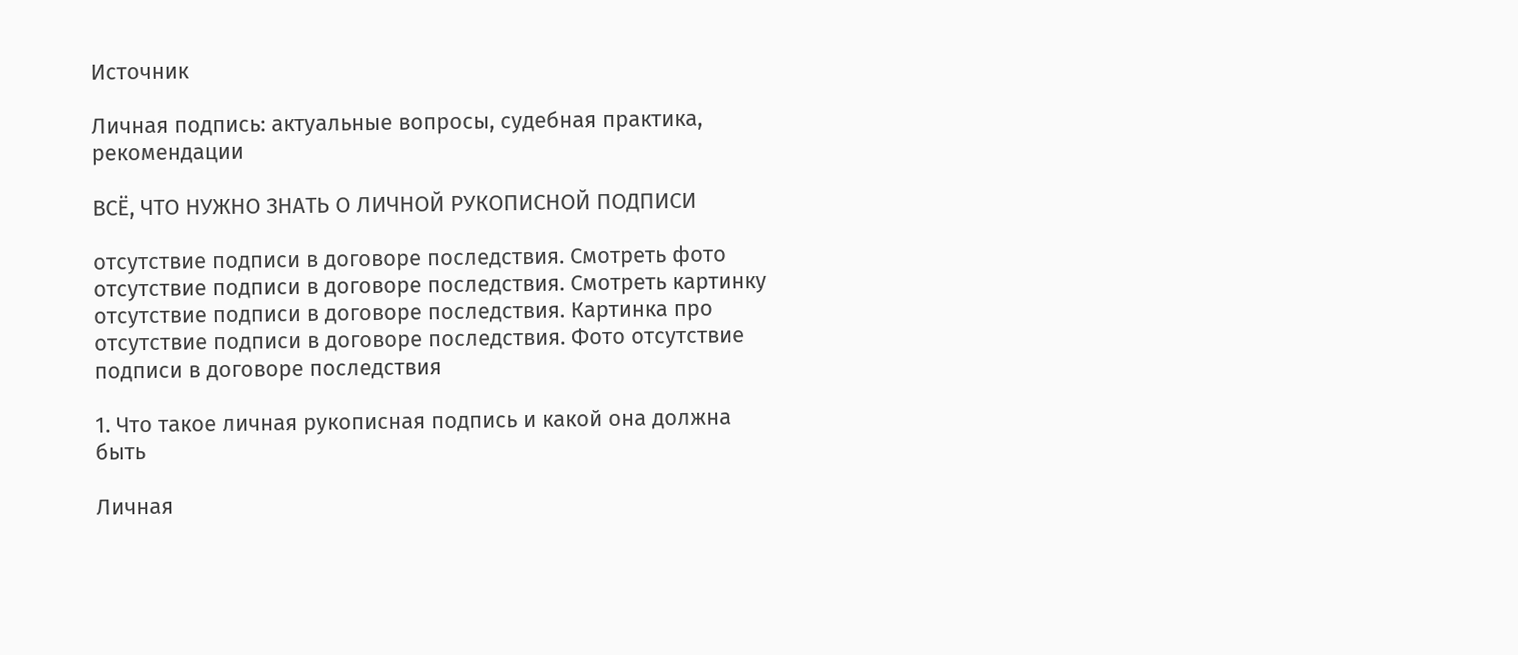Источник

Личная подпись: актуальные вопросы, судебная практика, рекомендации

ВСЁ, ЧТО НУЖНО ЗНАТЬ О ЛИЧНОЙ РУКОПИСНОЙ ПОДПИСИ

отсутствие подписи в договоре последствия. Смотреть фото отсутствие подписи в договоре последствия. Смотреть картинку отсутствие подписи в договоре последствия. Картинка про отсутствие подписи в договоре последствия. Фото отсутствие подписи в договоре последствия

1. Что такое личная рукописная подпись и какой она должна быть

Личная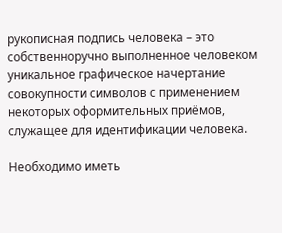рукописная подпись человека – это собственноручно выполненное человеком уникальное графическое начертание совокупности символов с применением некоторых оформительных приёмов, служащее для идентификации человека.

Необходимо иметь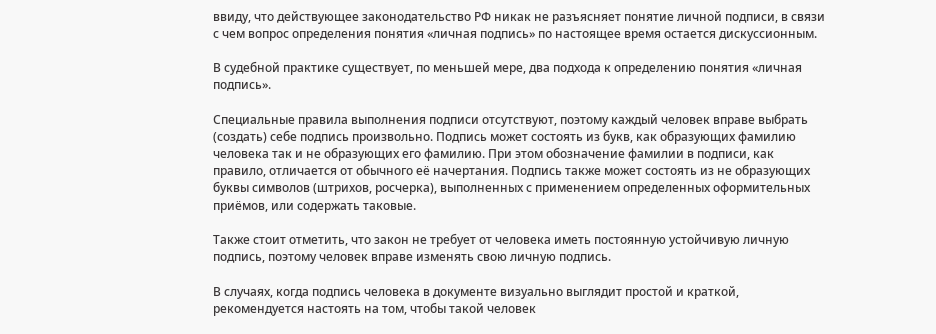ввиду, что действующее законодательство РФ никак не разъясняет понятие личной подписи, в связи с чем вопрос определения понятия «личная подпись» по настоящее время остается дискуссионным.

В судебной практике существует, по меньшей мере, два подхода к определению понятия «личная подпись».

Специальные правила выполнения подписи отсутствуют, поэтому каждый человек вправе выбрать (создать) себе подпись произвольно. Подпись может состоять из букв, как образующих фамилию человека так и не образующих его фамилию. При этом обозначение фамилии в подписи, как правило, отличается от обычного её начертания. Подпись также может состоять из не образующих буквы символов (штрихов, росчерка), выполненных с применением определенных оформительных приёмов, или содержать таковые.

Также стоит отметить, что закон не требует от человека иметь постоянную устойчивую личную подпись, поэтому человек вправе изменять свою личную подпись.

В случаях, когда подпись человека в документе визуально выглядит простой и краткой, рекомендуется настоять на том, чтобы такой человек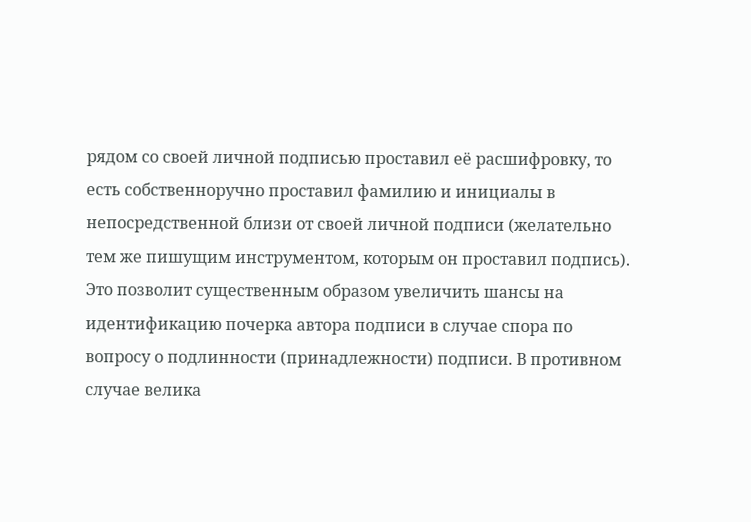рядом со своей личной подписью проставил её расшифровку, то есть собственноручно проставил фамилию и инициалы в непосредственной близи от своей личной подписи (желательно тем же пишущим инструментом, которым он проставил подпись). Это позволит существенным образом увеличить шансы на идентификацию почерка автора подписи в случае спора по вопросу о подлинности (принадлежности) подписи. В противном случае велика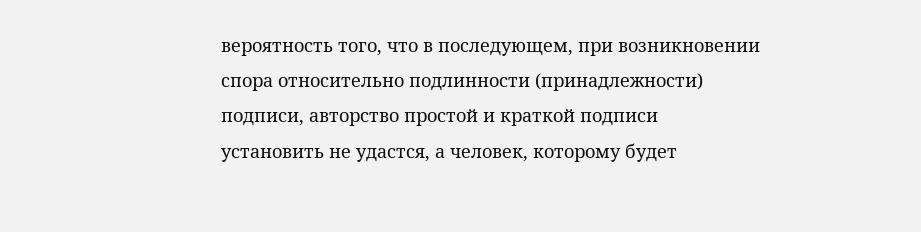вероятность того, что в последующем, при возникновении спора относительно подлинности (принадлежности) подписи, авторство простой и краткой подписи установить не удастся, а человек, которому будет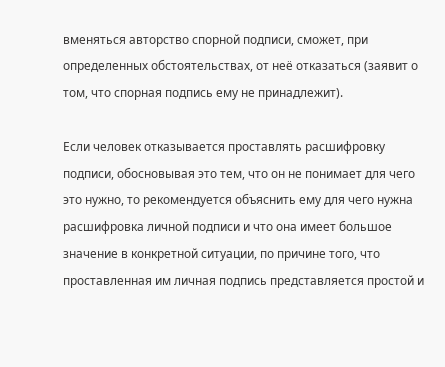вменяться авторство спорной подписи, сможет, при определенных обстоятельствах, от неё отказаться (заявит о том, что спорная подпись ему не принадлежит).

Если человек отказывается проставлять расшифровку подписи, обосновывая это тем, что он не понимает для чего это нужно, то рекомендуется объяснить ему для чего нужна расшифровка личной подписи и что она имеет большое значение в конкретной ситуации, по причине того, что проставленная им личная подпись представляется простой и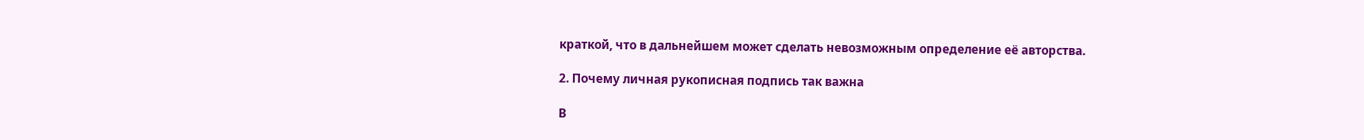краткой, что в дальнейшем может сделать невозможным определение её авторства.

2. Почему личная рукописная подпись так важна

В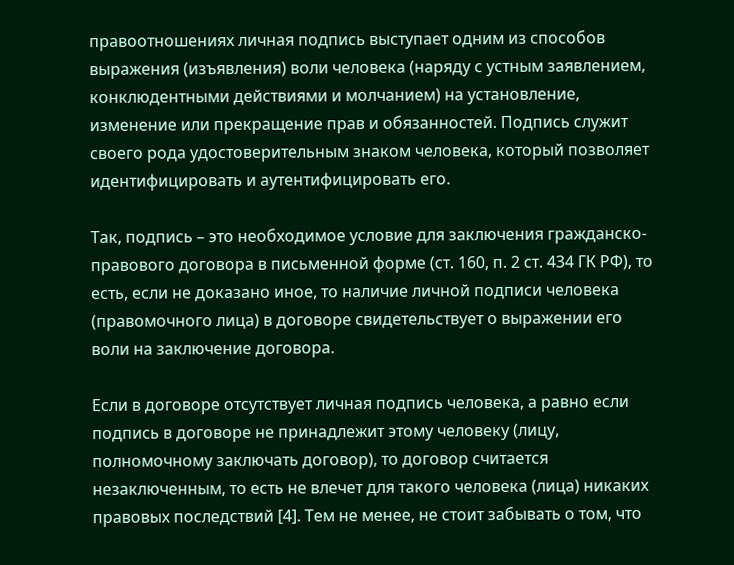правоотношениях личная подпись выступает одним из способов выражения (изъявления) воли человека (наряду с устным заявлением, конклюдентными действиями и молчанием) на установление, изменение или прекращение прав и обязанностей. Подпись служит своего рода удостоверительным знаком человека, который позволяет идентифицировать и аутентифицировать его.

Так, подпись – это необходимое условие для заключения гражданско-правового договора в письменной форме (ст. 160, п. 2 ст. 434 ГК РФ), то есть, если не доказано иное, то наличие личной подписи человека (правомочного лица) в договоре свидетельствует о выражении его воли на заключение договора.

Если в договоре отсутствует личная подпись человека, а равно если подпись в договоре не принадлежит этому человеку (лицу, полномочному заключать договор), то договор считается незаключенным, то есть не влечет для такого человека (лица) никаких правовых последствий [4]. Тем не менее, не стоит забывать о том, что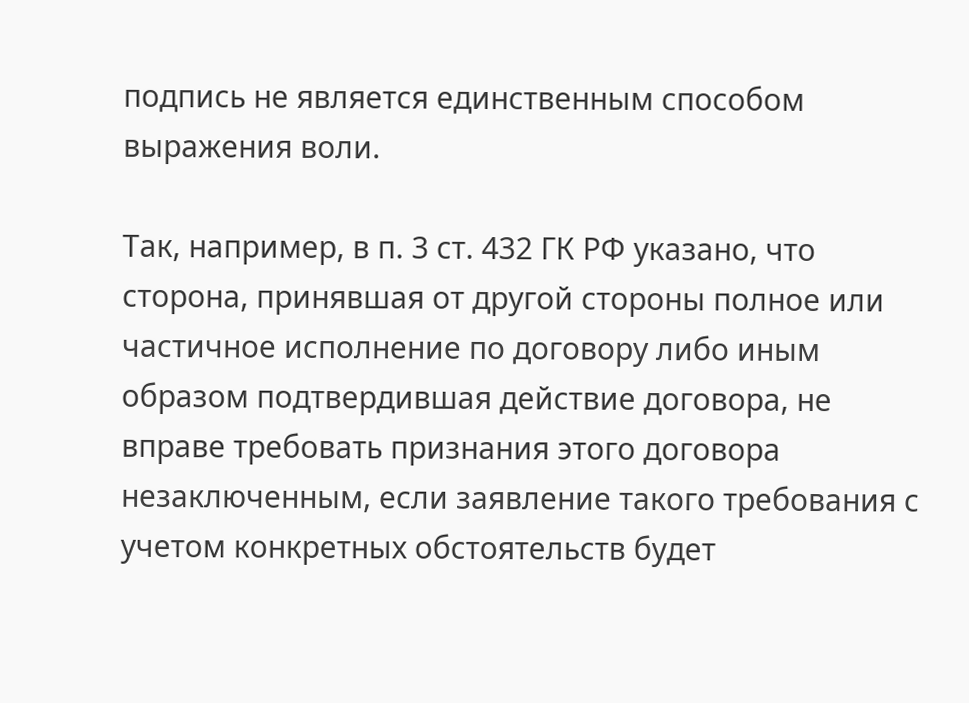подпись не является единственным способом выражения воли.

Так, например, в п. 3 ст. 432 ГК РФ указано, что сторона, принявшая от другой стороны полное или частичное исполнение по договору либо иным образом подтвердившая действие договора, не вправе требовать признания этого договора незаключенным, если заявление такого требования с учетом конкретных обстоятельств будет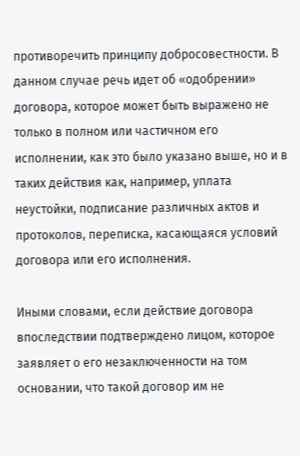противоречить принципу добросовестности. В данном случае речь идет об «одобрении» договора, которое может быть выражено не только в полном или частичном его исполнении, как это было указано выше, но и в таких действия как, например, уплата неустойки, подписание различных актов и протоколов, переписка, касающаяся условий договора или его исполнения.

Иными словами, если действие договора впоследствии подтверждено лицом, которое заявляет о его незаключенности на том основании, что такой договор им не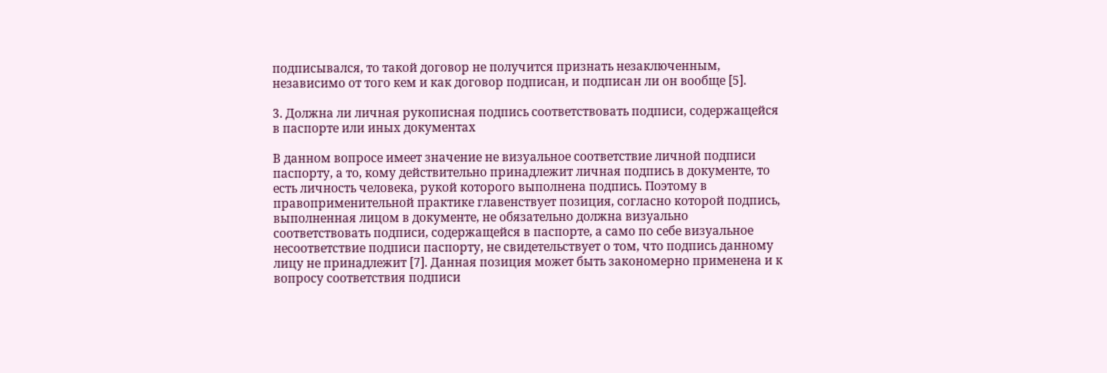подписывался, то такой договор не получится признать незаключенным, независимо от того кем и как договор подписан, и подписан ли он вообще [5].

3. Должна ли личная рукописная подпись соответствовать подписи, содержащейся в паспорте или иных документах

В данном вопросе имеет значение не визуальное соответствие личной подписи паспорту, а то, кому действительно принадлежит личная подпись в документе, то есть личность человека, рукой которого выполнена подпись. Поэтому в правоприменительной практике главенствует позиция, согласно которой подпись, выполненная лицом в документе, не обязательно должна визуально соответствовать подписи, содержащейся в паспорте, а само по себе визуальное несоответствие подписи паспорту, не свидетельствует о том, что подпись данному лицу не принадлежит [7]. Данная позиция может быть закономерно применена и к вопросу соответствия подписи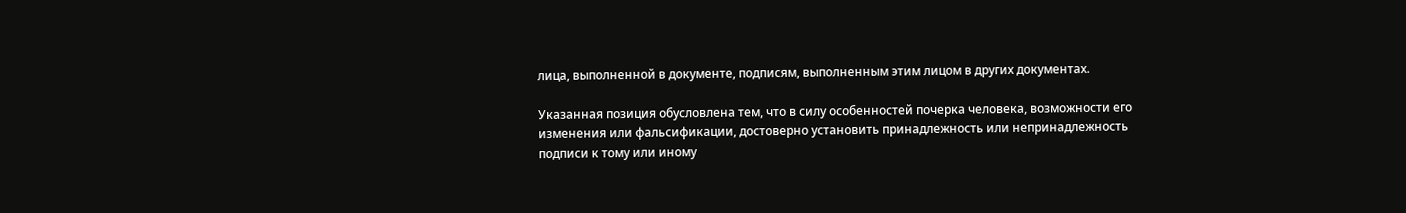лица, выполненной в документе, подписям, выполненным этим лицом в других документах.

Указанная позиция обусловлена тем, что в силу особенностей почерка человека, возможности его изменения или фальсификации, достоверно установить принадлежность или непринадлежность подписи к тому или иному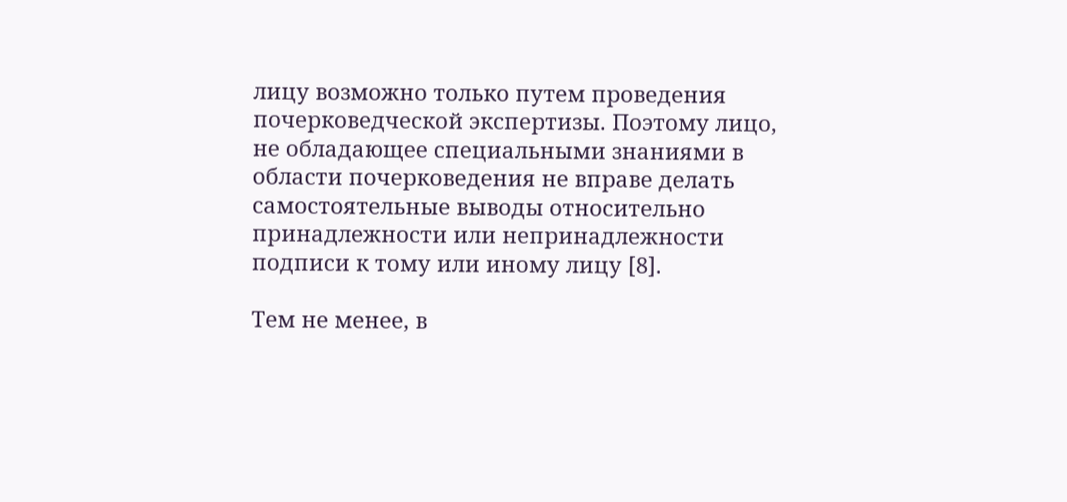лицу возможно только путем проведения почерковедческой экспертизы. Поэтому лицо, не обладающее специальными знаниями в области почерковедения не вправе делать самостоятельные выводы относительно принадлежности или непринадлежности подписи к тому или иному лицу [8].

Тем не менее, в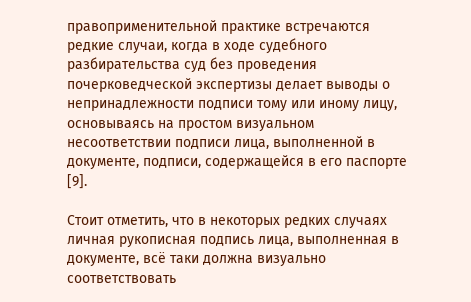правоприменительной практике встречаются редкие случаи, когда в ходе судебного разбирательства суд без проведения почерковедческой экспертизы делает выводы о непринадлежности подписи тому или иному лицу, основываясь на простом визуальном несоответствии подписи лица, выполненной в документе, подписи, содержащейся в его паспорте [9].

Стоит отметить, что в некоторых редких случаях личная рукописная подпись лица, выполненная в документе, всё таки должна визуально соответствовать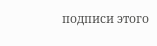подписи этого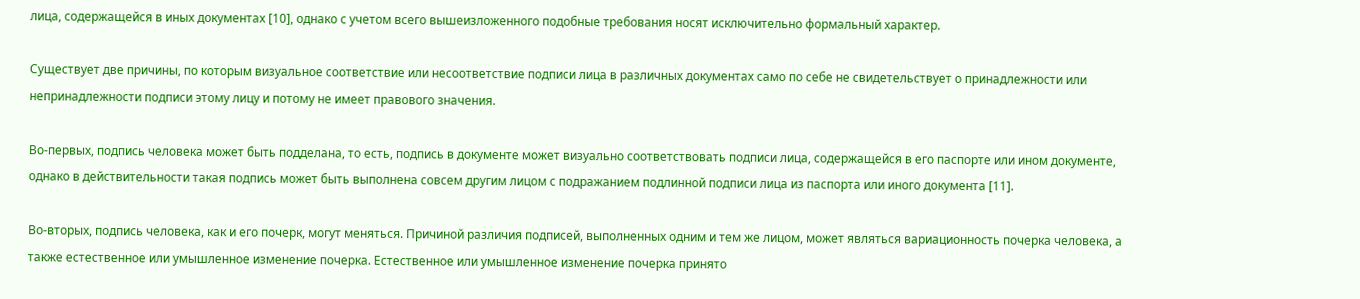лица, содержащейся в иных документах [10], однако с учетом всего вышеизложенного подобные требования носят исключительно формальный характер.

Существует две причины, по которым визуальное соответствие или несоответствие подписи лица в различных документах само по себе не свидетельствует о принадлежности или непринадлежности подписи этому лицу и потому не имеет правового значения.

Во-первых, подпись человека может быть подделана, то есть, подпись в документе может визуально соответствовать подписи лица, содержащейся в его паспорте или ином документе, однако в действительности такая подпись может быть выполнена совсем другим лицом с подражанием подлинной подписи лица из паспорта или иного документа [11].

Во-вторых, подпись человека, как и его почерк, могут меняться. Причиной различия подписей, выполненных одним и тем же лицом, может являться вариационность почерка человека, а также естественное или умышленное изменение почерка. Естественное или умышленное изменение почерка принято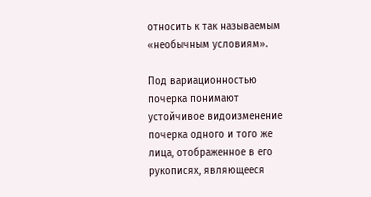относить к так называемым «необычным условиям».

Под вариационностью почерка понимают устойчивое видоизменение почерка одного и того же лица, отображенное в его рукописях, являющееся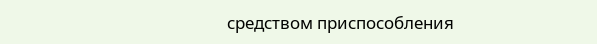средством приспособления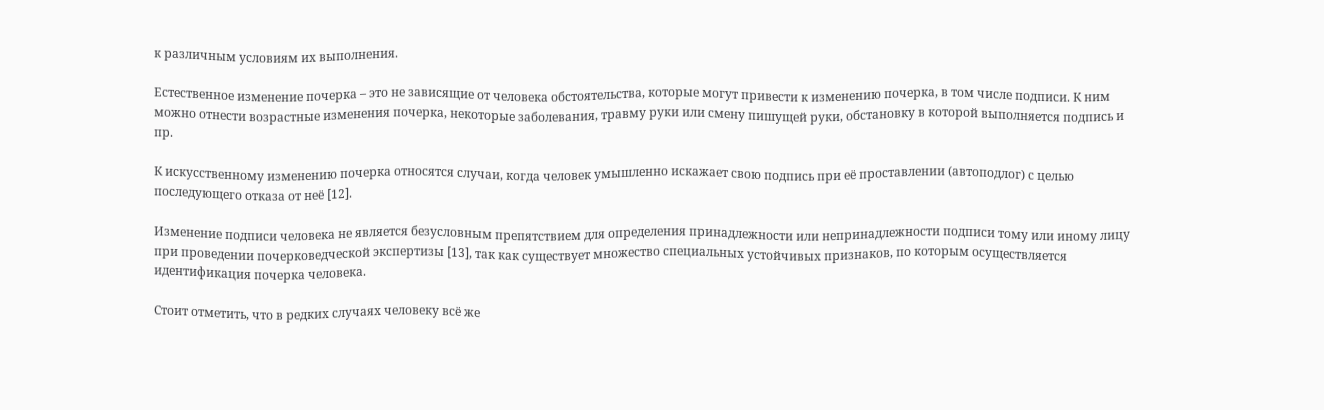к различным условиям их выполнения.

Естественное изменение почерка – это не зависящие от человека обстоятельства, которые могут привести к изменению почерка, в том числе подписи. К ним можно отнести возрастные изменения почерка, некоторые заболевания, травму руки или смену пишущей руки, обстановку в которой выполняется подпись и пр.

К искусственному изменению почерка относятся случаи, когда человек умышленно искажает свою подпись при её проставлении (автоподлог) с целью последующего отказа от неё [12].

Изменение подписи человека не является безусловным препятствием для определения принадлежности или непринадлежности подписи тому или иному лицу при проведении почерковедческой экспертизы [13], так как существует множество специальных устойчивых признаков, по которым осуществляется идентификация почерка человека.

Стоит отметить, что в редких случаях человеку всё же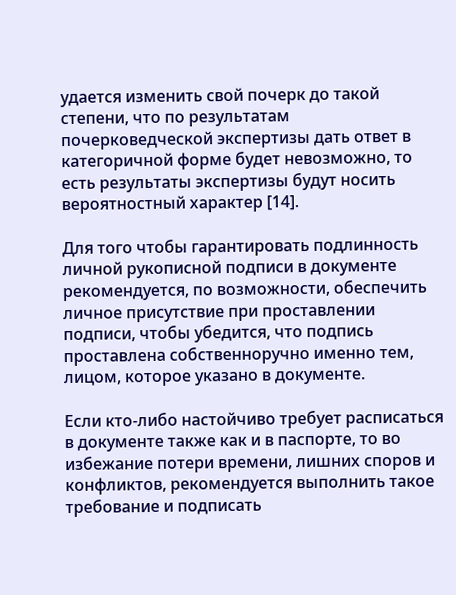удается изменить свой почерк до такой степени, что по результатам почерковедческой экспертизы дать ответ в категоричной форме будет невозможно, то есть результаты экспертизы будут носить вероятностный характер [14].

Для того чтобы гарантировать подлинность личной рукописной подписи в документе рекомендуется, по возможности, обеспечить личное присутствие при проставлении подписи, чтобы убедится, что подпись проставлена собственноручно именно тем, лицом, которое указано в документе.

Если кто-либо настойчиво требует расписаться в документе также как и в паспорте, то во избежание потери времени, лишних споров и конфликтов, рекомендуется выполнить такое требование и подписать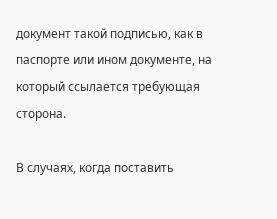документ такой подписью, как в паспорте или ином документе, на который ссылается требующая сторона.

В случаях, когда поставить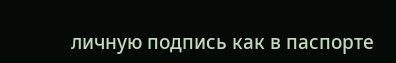личную подпись как в паспорте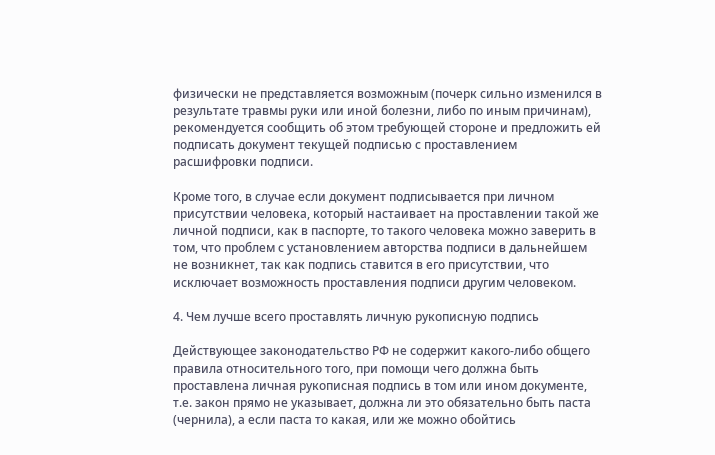физически не представляется возможным (почерк сильно изменился в результате травмы руки или иной болезни, либо по иным причинам), рекомендуется сообщить об этом требующей стороне и предложить ей подписать документ текущей подписью с проставлением расшифровки подписи.

Кроме того, в случае если документ подписывается при личном присутствии человека, который настаивает на проставлении такой же личной подписи, как в паспорте, то такого человека можно заверить в том, что проблем с установлением авторства подписи в дальнейшем не возникнет, так как подпись ставится в его присутствии, что исключает возможность проставления подписи другим человеком.

4. Чем лучше всего проставлять личную рукописную подпись

Действующее законодательство РФ не содержит какого-либо общего правила относительного того, при помощи чего должна быть проставлена личная рукописная подпись в том или ином документе, т.е. закон прямо не указывает, должна ли это обязательно быть паста (чернила), а если паста то какая, или же можно обойтись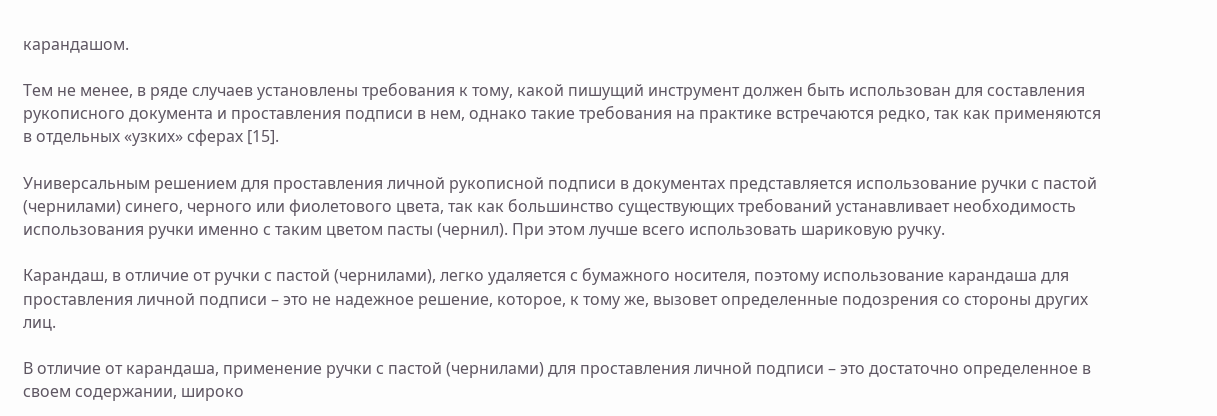карандашом.

Тем не менее, в ряде случаев установлены требования к тому, какой пишущий инструмент должен быть использован для составления рукописного документа и проставления подписи в нем, однако такие требования на практике встречаются редко, так как применяются в отдельных «узких» сферах [15].

Универсальным решением для проставления личной рукописной подписи в документах представляется использование ручки с пастой (чернилами) синего, черного или фиолетового цвета, так как большинство существующих требований устанавливает необходимость использования ручки именно с таким цветом пасты (чернил). При этом лучше всего использовать шариковую ручку.

Карандаш, в отличие от ручки с пастой (чернилами), легко удаляется с бумажного носителя, поэтому использование карандаша для проставления личной подписи – это не надежное решение, которое, к тому же, вызовет определенные подозрения со стороны других лиц.

В отличие от карандаша, применение ручки с пастой (чернилами) для проставления личной подписи – это достаточно определенное в своем содержании, широко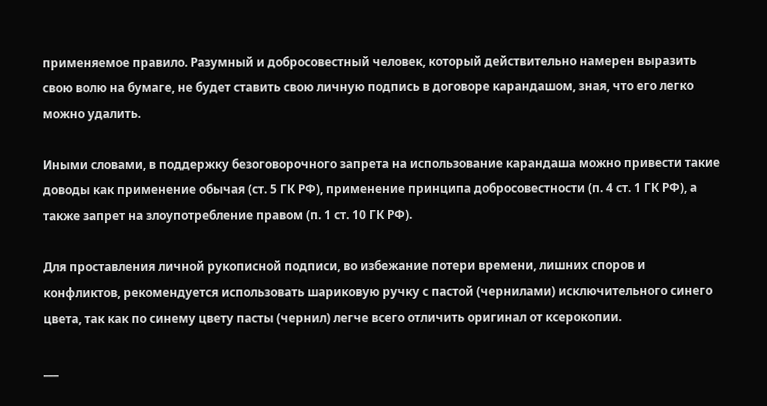применяемое правило. Разумный и добросовестный человек, который действительно намерен выразить свою волю на бумаге, не будет ставить свою личную подпись в договоре карандашом, зная, что его легко можно удалить.

Иными словами, в поддержку безоговорочного запрета на использование карандаша можно привести такие доводы как применение обычая (ст. 5 ГК РФ), применение принципа добросовестности (п. 4 ст. 1 ГК РФ), а также запрет на злоупотребление правом (п. 1 ст. 10 ГК РФ).

Для проставления личной рукописной подписи, во избежание потери времени, лишних споров и конфликтов, рекомендуется использовать шариковую ручку с пастой (чернилами) исключительного синего цвета, так как по синему цвету пасты (чернил) легче всего отличить оригинал от ксерокопии.

___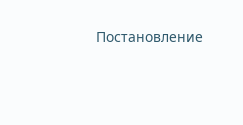Постановление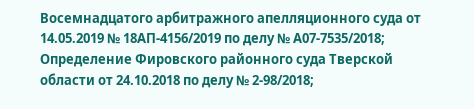Восемнадцатого арбитражного апелляционного суда от 14.05.2019 № 18АП-4156/2019 по делу № А07-7535/2018; Определение Фировского районного суда Тверской области от 24.10.2018 по делу № 2-98/2018;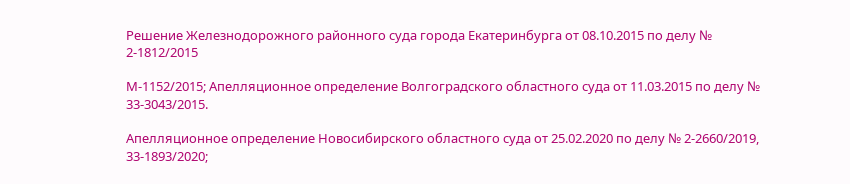Решение Железнодорожного районного суда города Екатеринбурга от 08.10.2015 по делу № 2-1812/2015

М-1152/2015; Апелляционное определение Волгоградского областного суда от 11.03.2015 по делу № 33-3043/2015.

Апелляционное определение Новосибирского областного суда от 25.02.2020 по делу № 2-2660/2019, 33-1893/2020;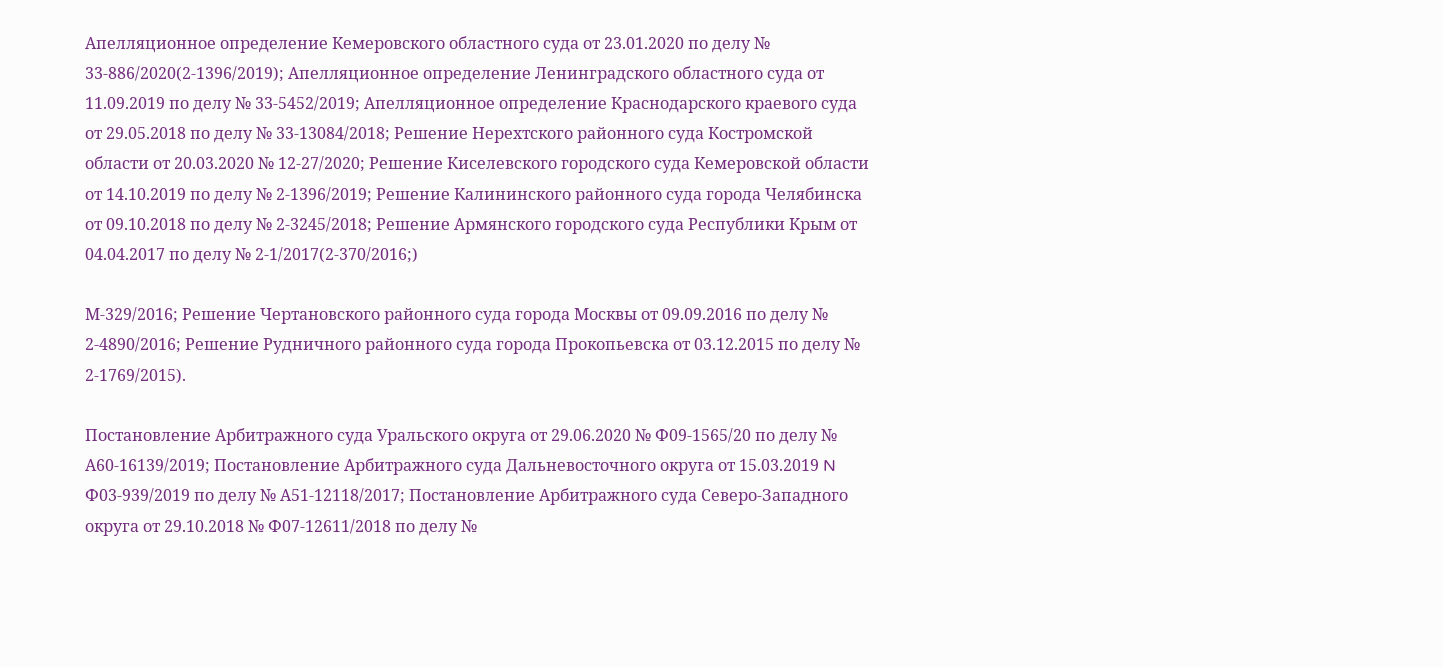Апелляционное определение Кемеровского областного суда от 23.01.2020 по делу № 33-886/2020(2-1396/2019); Апелляционное определение Ленинградского областного суда от 11.09.2019 по делу № 33-5452/2019; Апелляционное определение Краснодарского краевого суда от 29.05.2018 по делу № 33-13084/2018; Решение Нерехтского районного суда Костромской области от 20.03.2020 № 12-27/2020; Решение Киселевского городского суда Кемеровской области от 14.10.2019 по делу № 2-1396/2019; Решение Калининского районного суда города Челябинска от 09.10.2018 по делу № 2-3245/2018; Решение Армянского городского суда Республики Крым от 04.04.2017 по делу № 2-1/2017(2-370/2016;)

М-329/2016; Решение Чертановского районного суда города Москвы от 09.09.2016 по делу № 2-4890/2016; Решение Рудничного районного суда города Прокопьевска от 03.12.2015 по делу № 2-1769/2015).

Постановление Арбитражного суда Уральского округа от 29.06.2020 № Ф09-1565/20 по делу № А60-16139/2019; Постановление Арбитражного суда Дальневосточного округа от 15.03.2019 N Ф03-939/2019 по делу № А51-12118/2017; Постановление Арбитражного суда Северо-Западного округа от 29.10.2018 № Ф07-12611/2018 по делу №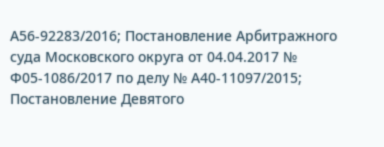А56-92283/2016; Постановление Арбитражного суда Московского округа от 04.04.2017 № Ф05-1086/2017 по делу № А40-11097/2015; Постановление Девятого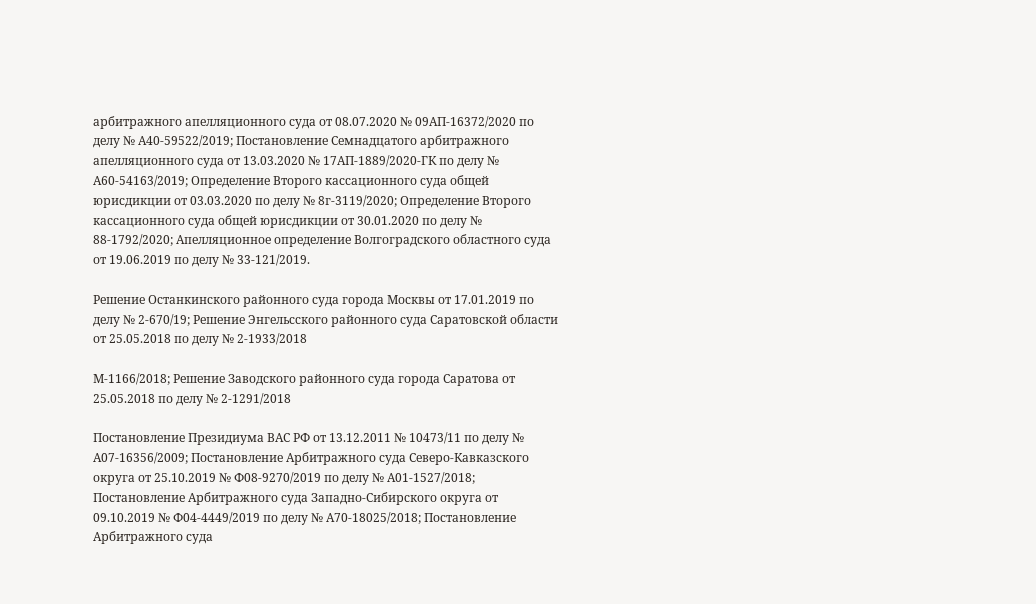арбитражного апелляционного суда от 08.07.2020 № 09АП-16372/2020 по делу № А40-59522/2019; Постановление Семнадцатого арбитражного апелляционного суда от 13.03.2020 № 17АП-1889/2020-ГК по делу № А60-54163/2019; Определение Второго кассационного суда общей юрисдикции от 03.03.2020 по делу № 8г-3119/2020; Определение Второго кассационного суда общей юрисдикции от 30.01.2020 по делу № 88-1792/2020; Апелляционное определение Волгоградского областного суда от 19.06.2019 по делу № 33-121/2019.

Решение Останкинского районного суда города Москвы от 17.01.2019 по делу № 2-670/19; Решение Энгельсского районного суда Саратовской области от 25.05.2018 по делу № 2-1933/2018

М-1166/2018; Решение Заводского районного суда города Саратова от 25.05.2018 по делу № 2-1291/2018

Постановление Президиума ВАС РФ от 13.12.2011 № 10473/11 по делу № А07-16356/2009; Постановление Арбитражного суда Северо-Кавказского округа от 25.10.2019 № Ф08-9270/2019 по делу № А01-1527/2018; Постановление Арбитражного суда Западно-Сибирского округа от 09.10.2019 № Ф04-4449/2019 по делу № А70-18025/2018; Постановление Арбитражного суда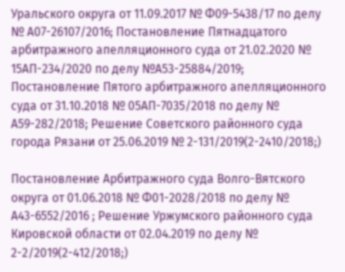Уральского округа от 11.09.2017 № Ф09-5438/17 по делу № А07-26107/2016; Постановление Пятнадцатого арбитражного апелляционного суда от 21.02.2020 № 15АП-234/2020 по делу №А53-25884/2019; Постановление Пятого арбитражного апелляционного суда от 31.10.2018 № 05АП-7035/2018 по делу № А59-282/2018; Решение Советского районного суда города Рязани от 25.06.2019 № 2-131/2019(2-2410/2018;)

Постановление Арбитражного суда Волго-Вятского округа от 01.06.2018 № Ф01-2028/2018 по делу № А43-6552/2016 ; Решение Уржумского районного суда Кировской области от 02.04.2019 по делу № 2-2/2019(2-412/2018;)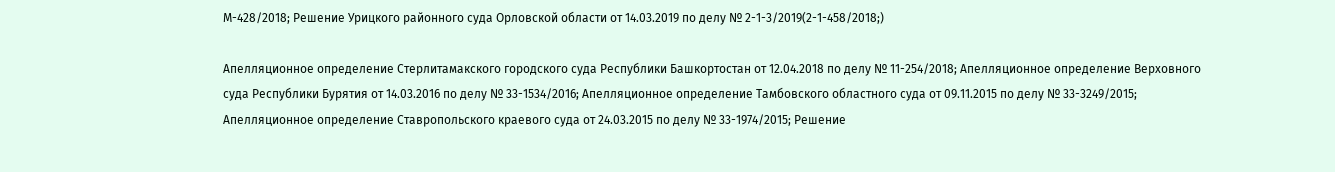М-428/2018; Решение Урицкого районного суда Орловской области от 14.03.2019 по делу № 2-1-3/2019(2-1-458/2018;)

Апелляционное определение Стерлитамакского городского суда Республики Башкортостан от 12.04.2018 по делу № 11-254/2018; Апелляционное определение Верховного суда Республики Бурятия от 14.03.2016 по делу № 33-1534/2016; Апелляционное определение Тамбовского областного суда от 09.11.2015 по делу № 33-3249/2015; Апелляционное определение Ставропольского краевого суда от 24.03.2015 по делу № 33-1974/2015; Решение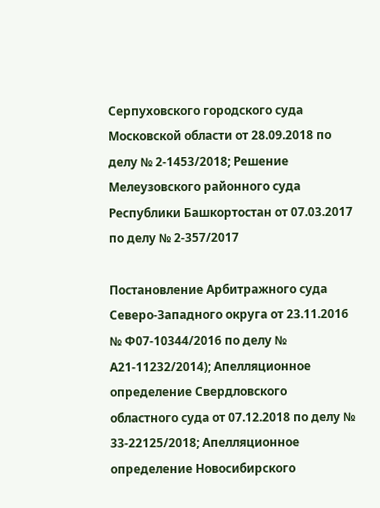Серпуховского городского суда Московской области от 28.09.2018 по делу № 2-1453/2018; Решение Мелеузовского районного суда Республики Башкортостан от 07.03.2017 по делу № 2-357/2017

Постановление Арбитражного суда Северо-Западного округа от 23.11.2016 № Ф07-10344/2016 по делу № А21-11232/2014); Апелляционное определение Свердловского областного суда от 07.12.2018 по делу № 33-22125/2018; Апелляционное определение Новосибирского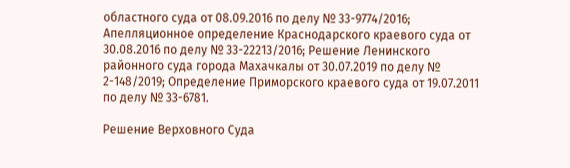областного суда от 08.09.2016 по делу № 33-9774/2016; Апелляционное определение Краснодарского краевого суда от 30.08.2016 по делу № 33-22213/2016; Решение Ленинского районного суда города Махачкалы от 30.07.2019 по делу № 2-148/2019; Определение Приморского краевого суда от 19.07.2011 по делу № 33-6781.

Решение Верховного Суда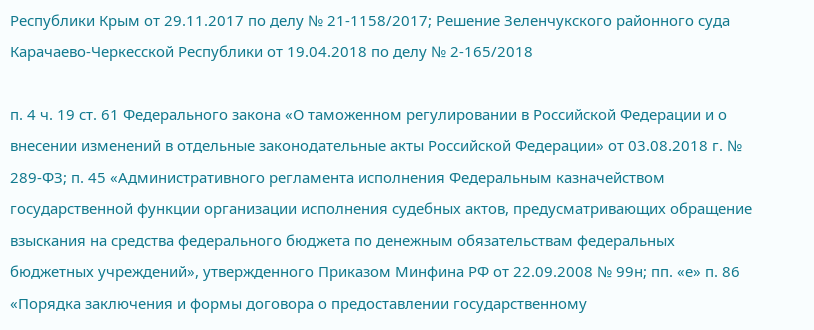Республики Крым от 29.11.2017 по делу № 21-1158/2017; Решение Зеленчукского районного суда Карачаево-Черкесской Республики от 19.04.2018 по делу № 2-165/2018

п. 4 ч. 19 ст. 61 Федерального закона «О таможенном регулировании в Российской Федерации и о внесении изменений в отдельные законодательные акты Российской Федерации» от 03.08.2018 г. № 289-ФЗ; п. 45 «Административного регламента исполнения Федеральным казначейством государственной функции организации исполнения судебных актов, предусматривающих обращение взыскания на средства федерального бюджета по денежным обязательствам федеральных бюджетных учреждений», утвержденного Приказом Минфина РФ от 22.09.2008 № 99н; пп. «е» п. 86 «Порядка заключения и формы договора о предоставлении государственному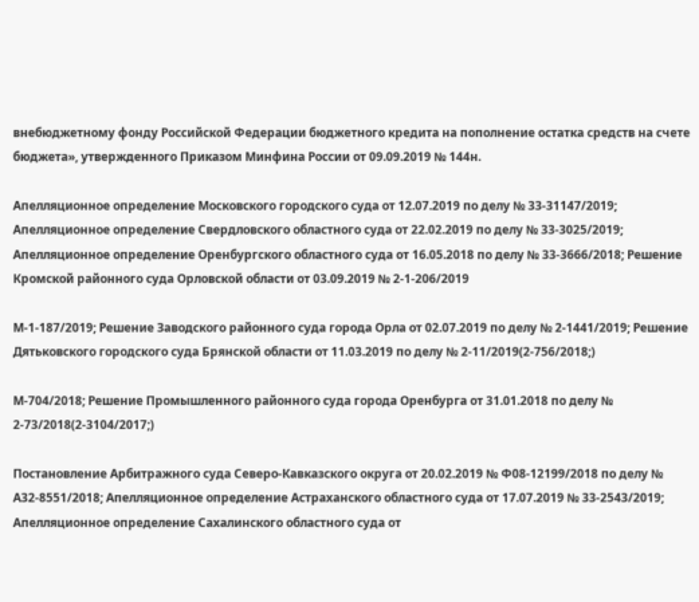внебюджетному фонду Российской Федерации бюджетного кредита на пополнение остатка средств на счете бюджета», утвержденного Приказом Минфина России от 09.09.2019 № 144н.

Апелляционное определение Московского городского суда от 12.07.2019 по делу № 33-31147/2019; Апелляционное определение Свердловского областного суда от 22.02.2019 по делу № 33-3025/2019; Апелляционное определение Оренбургского областного суда от 16.05.2018 по делу № 33-3666/2018; Решение Кромской районного суда Орловской области от 03.09.2019 № 2-1-206/2019

М-1-187/2019; Решение Заводского районного суда города Орла от 02.07.2019 по делу № 2-1441/2019; Решение Дятьковского городского суда Брянской области от 11.03.2019 по делу № 2-11/2019(2-756/2018;)

М-704/2018; Решение Промышленного районного суда города Оренбурга от 31.01.2018 по делу № 2-73/2018(2-3104/2017;)

Постановление Арбитражного суда Северо-Кавказского округа от 20.02.2019 № Ф08-12199/2018 по делу № А32-8551/2018; Апелляционное определение Астраханского областного суда от 17.07.2019 № 33-2543/2019; Апелляционное определение Сахалинского областного суда от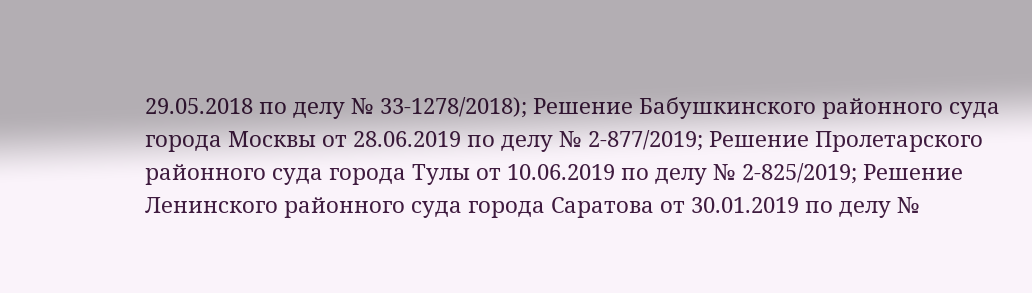29.05.2018 по делу № 33-1278/2018); Решение Бабушкинского районного суда города Москвы от 28.06.2019 по делу № 2-877/2019; Решение Пролетарского районного суда города Тулы от 10.06.2019 по делу № 2-825/2019; Решение Ленинского районного суда города Саратова от 30.01.2019 по делу №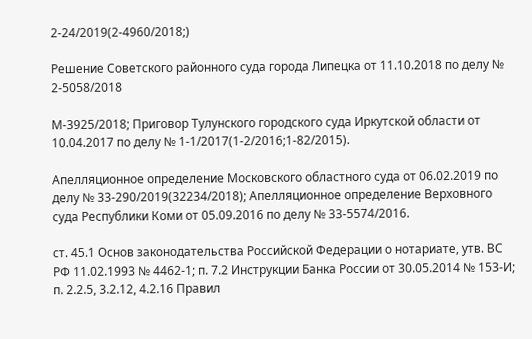2-24/2019(2-4960/2018;)

Решение Советского районного суда города Липецка от 11.10.2018 по делу № 2-5058/2018

М-3925/2018; Приговор Тулунского городского суда Иркутской области от 10.04.2017 по делу № 1-1/2017(1-2/2016;1-82/2015).

Апелляционное определение Московского областного суда от 06.02.2019 по делу № 33-290/2019(32234/2018); Апелляционное определение Верховного суда Республики Коми от 05.09.2016 по делу № 33-5574/2016.

ст. 45.1 Основ законодательства Российской Федерации о нотариате, утв. ВС РФ 11.02.1993 № 4462-1; п. 7.2 Инструкции Банка России от 30.05.2014 № 153-И; п. 2.2.5, 3.2.12, 4.2.16 Правил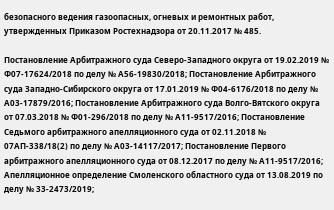безопасного ведения газоопасных, огневых и ремонтных работ, утвержденных Приказом Ростехнадзора от 20.11.2017 № 485.

Постановление Арбитражного суда Северо-Западного округа от 19.02.2019 № Ф07-17624/2018 по делу № А56-19830/2018; Постановление Арбитражного суда Западно-Сибирского округа от 17.01.2019 № Ф04-6176/2018 по делу № А03-17879/2016; Постановление Арбитражного суда Волго-Вятского округа от 07.03.2018 № Ф01-296/2018 по делу № А11-9517/2016; Постановление Седьмого арбитражного апелляционного суда от 02.11.2018 № 07АП-338/18(2) по делу № А03-14117/2017; Постановление Первого арбитражного апелляционного суда от 08.12.2017 по делу № А11-9517/2016; Апелляционное определение Смоленского областного суда от 13.08.2019 по делу № 33-2473/2019;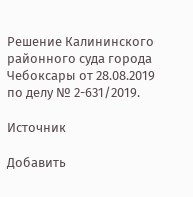Решение Калининского районного суда города Чебоксары от 28.08.2019 по делу № 2-631/2019.

Источник

Добавить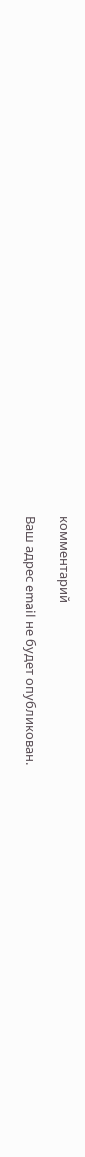комментарий

Ваш адрес email не будет опубликован.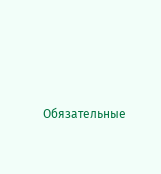Обязательные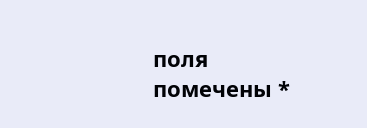поля помечены *